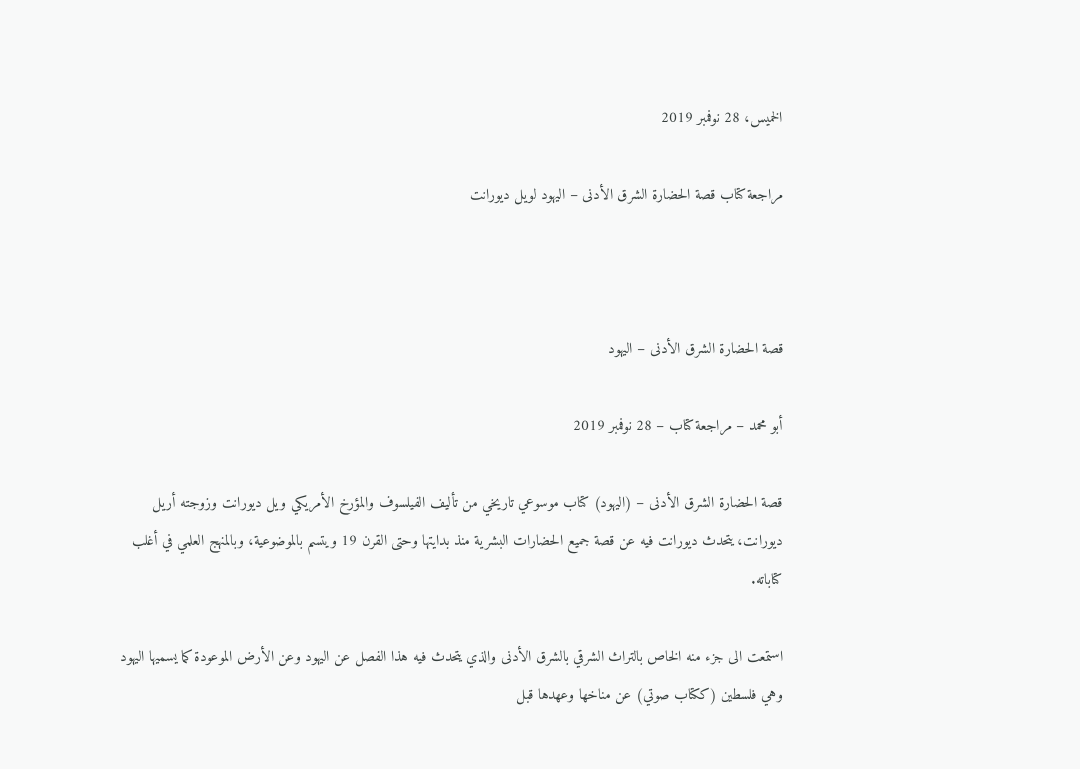الخميس، 28 نوفمبر 2019

مراجعة كتاب قصة الحضارة الشرق الأدنى – اليهود لويل ديورانت



قصة الحضارة الشرق الأدنى – اليهود

أبو محمد – مراجعة كتاب – 28 نوفمبر 2019

قصة الحضارة الشرق الأدنى – (اليهود) كتاب موسوعي تاريخي من تأليف الفيلسوف والمؤرخ الأمريكي ويل ديورانت وزوجته أريل ديورانت، يتحدث ديورانت فيه عن قصة جميع الحضارات البشرية منذ بدايتها وحتى القرن 19 ويتسم بالموضوعية، وبالمنهج العلمي في أغلب كتاباته.

استمعت الى جزء منه الخاص بالتراث الشرقي بالشرق الأدنى والذي يتحدث فيه هذا الفصل عن اليهود وعن الأرض الموعودة كما يسميها اليهود وهي فلسطين (ككتاب صوتي) عن مناخها وعهدها قبل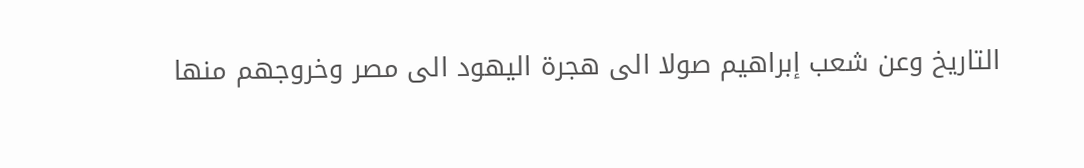التاريخ وعن شعب إبراهيم صولا الى هجرة اليهود الى مصر وخروجهم منها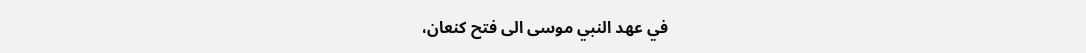في عهد النبي موسى الى فتح كنعان،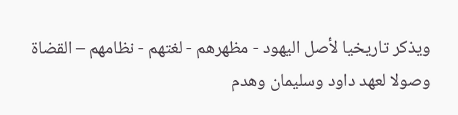ويذكر تاريخيا لأصل اليهود - مظهرهم - لغتهم - نظامهم – القضاة وصولا لعهد داود وسليمان وهدم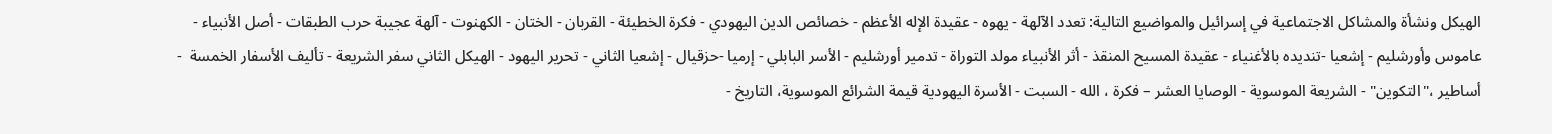الهيكل ونشأة والمشاكل الاجتماعية في إسرائيل والمواضيع التالية: تعدد الآلهة - يهوه - عقيدة الإله الأعظم - خصائص الدين اليهودي - فكرة الخطيئة - القربان - الختان - الكهنوت - آلهة عجيبة حرب الطبقات - أصل الأنبياء - عاموس وأورشليم - إشعيا -تنديده بالأغنياء - عقيدة المسيح المنقذ - أثر الأنبياء مولد التوراة - تدمير أورشليم - الأسر البابلي - إرميا -حزقيال - إشعيا الثاني - تحرير اليهود - الهيكل الثاني سفر الشريعة - تأليف الأسفار الخمسة  - أساطير ،"التكوين" - الشريعة الموسوية - الوصايا العشر – فكرة ، الله - السبت - الأسرة اليهودية قيمة الشرائع الموسوية، التاريخ -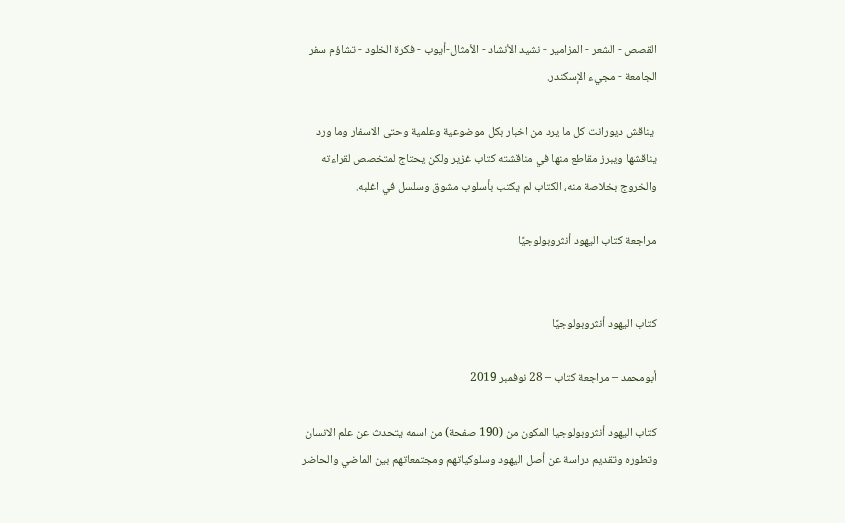القصص - الشعر - المزامير - نشيد الأنشاد - الأمثال-أيوب - فكرة الخلود - تشاؤم سفر الجامعة - مجيء الإسكندر.

 يناقش ديورانت كل ما يرد من اخبار بكل موضوعية وعلمية وحتى الاسفار وما ورد يناقشها ويبرز مقاطع منها في مناقشته كتاب غزير ولكن يحتاج لمتخصص لقراءته والخروج بخلاصة منه، الكتاب لم يكتب بأسلوب مشوق وسلسل في اغلبه.

مراجعة كتاب اليهود أنثروبولوجيًا


كتاب اليهود أنثروبولوجيًا

أبومحمد – مراجعة كتاب – 28 نوفمبر 2019

كتاب اليهود أنثروبولوجيا المكون من (190 صفحة) من اسمه يتحدث عن علم الانسان وتطوره وتقديم دراسة عن أصل اليهود وسلوكياتهم ومجتمعاتهم بين الماضي والحاضر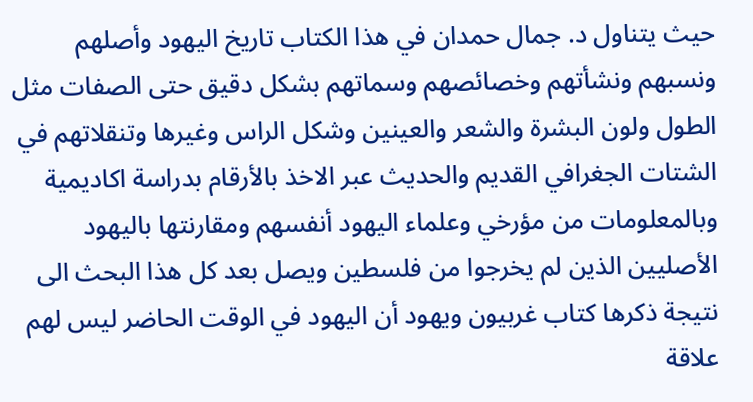حيث يتناول د. جمال حمدان في هذا الكتاب تاريخ اليهود وأصلهم ونسبهم ونشأتهم وخصائصهم وسماتهم بشكل دقيق حتى الصفات مثل الطول ولون البشرة والشعر والعينين وشكل الراس وغيرها وتنقلاتهم في الشتات الجغرافي القديم والحديث عبر الاخذ بالأرقام بدراسة اكاديمية وبالمعلومات من مؤرخي وعلماء اليهود أنفسهم ومقارنتها باليهود الأصليين الذين لم يخرجوا من فلسطين ويصل بعد كل هذا البحث الى نتيجة ذكرها كتاب غربيون ويهود أن اليهود في الوقت الحاضر ليس لهم علاقة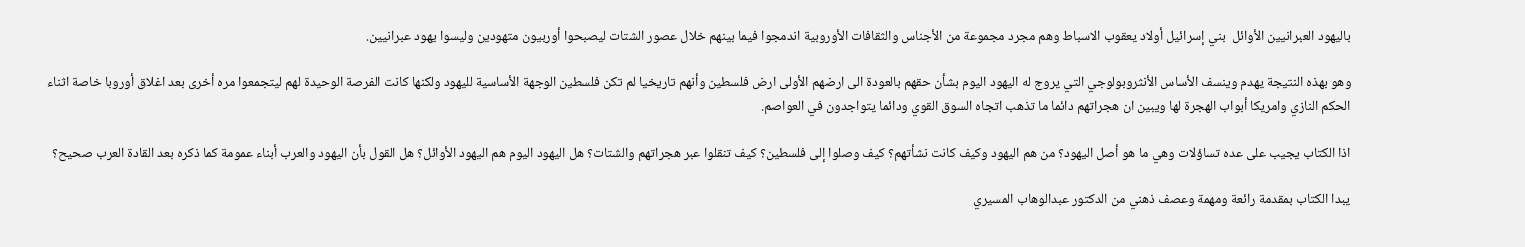باليهود العبرانيين الأوائل  بني إسرائيل أولاد يعقوب الاسباط وهم مجرد مجموعة من الأجناس والثقافات الأوروبية اندمجوا فيما بينهم خلال عصور الشتات ليصبحوا أوربيون متهودين وليسوا يهود عبرانيين.

وهو بهذه النتيجة يهدم وينسف الأساس الأنثروبولوجي التي يروج له اليهود اليوم بشأن حقهم بالعودة الى ارضهم الأولى ارض فلسطين وأنهم تاريخيا لم تكن فلسطين الوجهة الأساسية لليهود ولكنها كانت الفرصة الوحيدة لهم ليتجمعوا مره أخرى بعد اغلاق أوروبا خاصة اثناء الحكم النازي وامريكا أبواب الهجرة لها ويبين ان هجراتهم دائما ما تذهب اتجاه السوق القوي ودائما يتواجدون في العواصم.

اذا الكتاب يجيب على عده تساؤلات وهي ما هو أصل اليهود؟ من هم اليهود وكيف كانت نشأتهم؟ كيف وصلوا إلى فلسطين؟ كيف تنقلوا عبر هجراتهم والشتات؟ هل اليهود اليوم هم اليهود الأوائل؟ هل القول بأن اليهود والعرب أبناء عمومة كما ذكره بعد القادة العرب صحيح؟

يبدا الكتاب بمقدمة رائعة ومهمة وعصف ذهني من الدكتور عبدالوهاب المسيري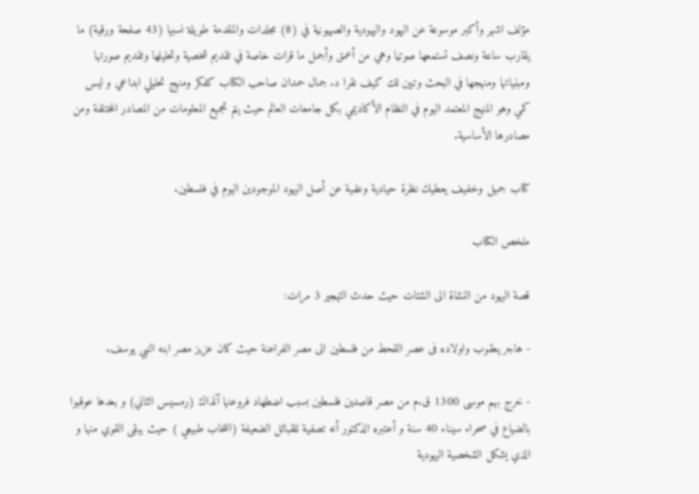مؤلف اشهر وأكبر موسوعة عن اليهود واليهودية والصهيونية في (8) مجلدات والمقدمة طويلة نسبيا (43 صفحة ورقية) ما يقارب ساعة ونصف تستمعها صوتيا وهي من أعمق وأجمل ما قرات خاصة في تقديم شخصية وتحليلها وتقديم صورتها ومبنياتها ومنهجها في البحث وتبين لك كيف نقرا د. جمال حمدان صاحب الكتاب كفكر ومنهج تحليلي ابداعي و ليس كمي وهو المنهج المعتمد اليوم في النظام الأكاديمي بكل جامعات العالم حيث يتم تجميع المعلومات من المصادر المختلفة ومن مصادرها الأساسية.

كتاب جميل وخفيف يعطيك نظرة حيادية وعلمية عن أصل اليهود الموجودين اليوم في فلسطين.

ملخص الكتاب

قصة اليهود من النشاة الى الشتات حيث حدث التهجير 3 مرات:

- هاجر يعقوب واولاده فى عصر القحط من فلسطين الى مصر الفراعنة حيث كان عزيز مصر ابنه النبي يوسف.

- خرج بهم موسى 1300 ق.م من مصر قاصدين فلسطين بسبب اضطهاد فروعنها آنذاك (رمسيس الثاني) و بعدها عوقبوا بالضياع في صحراء سيناء 40 سنة و أعتبره الدكتور أنه تصفية للقبائل الضعيفة (انتخاب طبيعي ) حيث يبقى القوي منها و الذي يشكل الشخصية اليهودية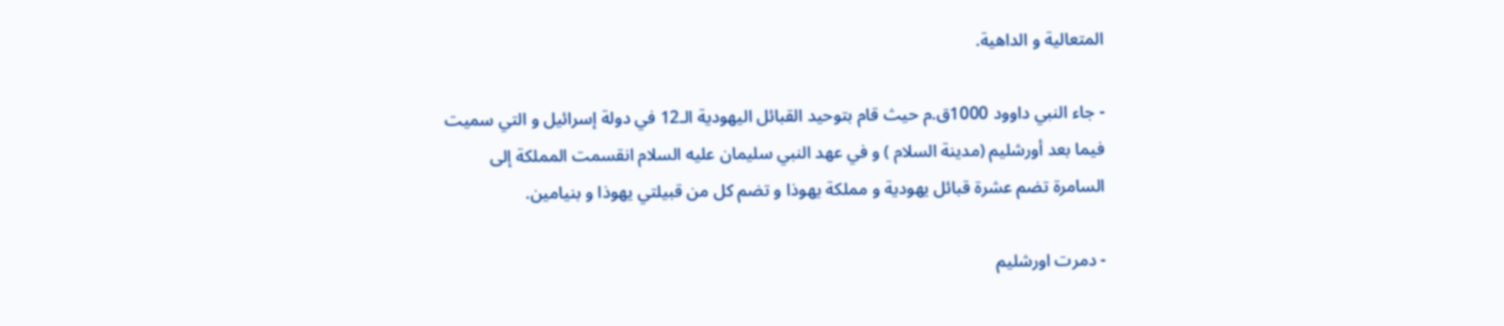المتعالية و الداهية.

- جاء النبي داوود 1000ق.م حيث قام بتوحيد القبائل اليهودية الـ12 في دولة إسرائيل و التي سميت فيما بعد أورشليم (مدينة السلام ) و في عهد النبي سليمان عليه السلام انقسمت المملكة إلى السامرة تضم عشرة قبائل يهودية و مملكة يهوذا و تضم كل من قبيلتي يهوذا و بنيامين.

- دمرت اورشليم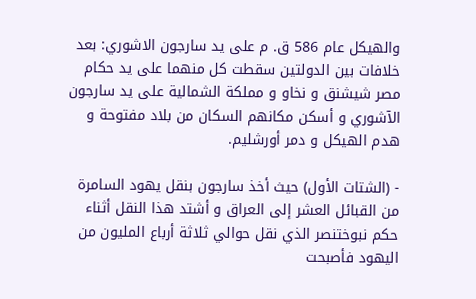والهيكل عام 586 ق. م على يد سارجون الاشوري: بعد خلافات بين الدولتين سقطت كل منهما على يد حكام مصر شيشنق و نخاو و مملكة الشمالية على يد سارجون الآشوري و أسكن مكانهم السكان من بلاد مفتوحة و هدم الهيكل و دمر أورشليم.

- (الشتات الأول) حيث أخذ سارجون بنقل يهود السامرة من القبائل العشر إلى العراق و أشتد هذا النقل أثناء حكم نبوختنصر الذي نقل حوالي ثلاثة أرباع المليون من اليهود فأصبحت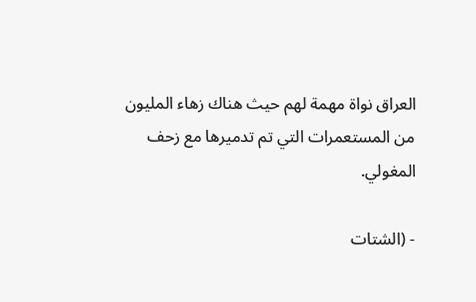العراق نواة مهمة لهم حيث هناك زهاء المليون من المستعمرات التي تم تدميرها مع زحف المغولي.

- (الشتات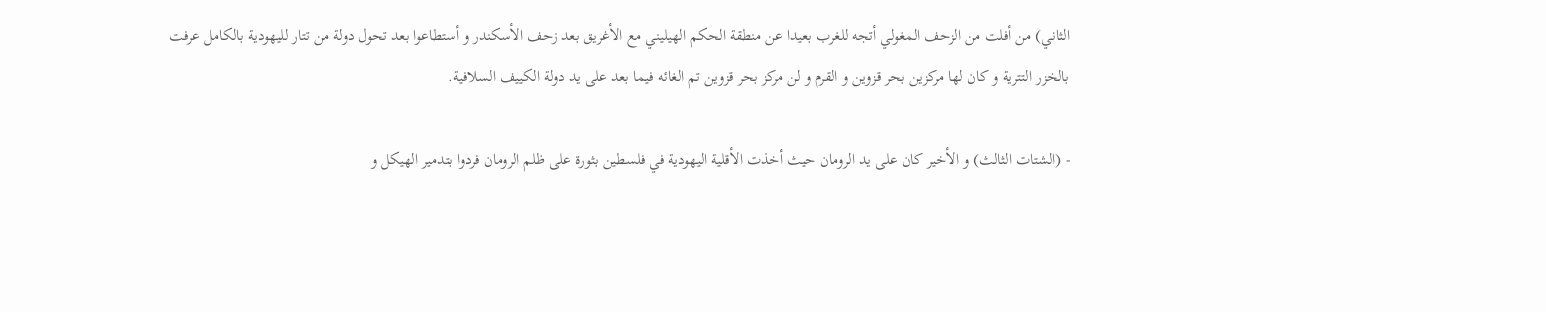الثاني) من أفلت من الزحف المغولي أتجه للغرب بعيدا عن منطقة الحكم الهيليني مع الأغريق بعد زحف الأسكندر و أستطاعوا بعد تحول دولة من تتار لليهودية بالكامل عرفت بالخزر التترية و كان لها مركزين بحر قزوين و القرم و لن مركز بحر قزوين تم الغائه فيما بعد على يد دولة الكييف السلافية.

- (الشتات الثالث) و الأخير كان على يد الرومان حيث أخذت الأقلية اليهودية في فلسطين بثورة على ظلم الرومان فردوا بتدمير الهيكل و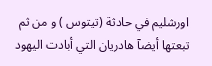اورشليم في حادثة (تيتوس ) و من ثم تبعتها أيضآ هادريان التي أبادت اليهود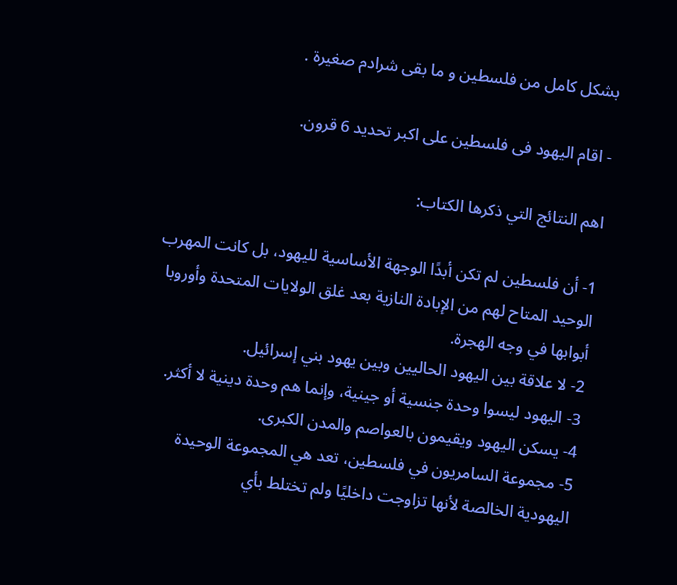بشكل كامل من فلسطين و ما بقى شرادم صغيرة .

- اقام اليهود فى فلسطين على اكبر تحديد 6 قرون.

اهم النتائج التي ذكرها الكتاب:

1- أن فلسطين لم تكن أبدًا الوجهة الأساسية لليهود، بل كانت المهرب الوحيد المتاح لهم من الإبادة النازية بعد غلق الولايات المتحدة وأوروبا أبوابها في وجه الهجرة.
2- لا علاقة بين اليهود الحاليين وبين يهود بني إسرائيل.
3- اليهود ليسوا وحدة جنسية أو جينية، وإنما هم وحدة دينية لا أكثر.
4- يسكن اليهود ويقيمون بالعواصم والمدن الكبرى.
5- مجموعة السامريون في فلسطين، تعد هي المجموعة الوحيدة اليهودية الخالصة لأنها تزاوجت داخليًا ولم تختلط بأي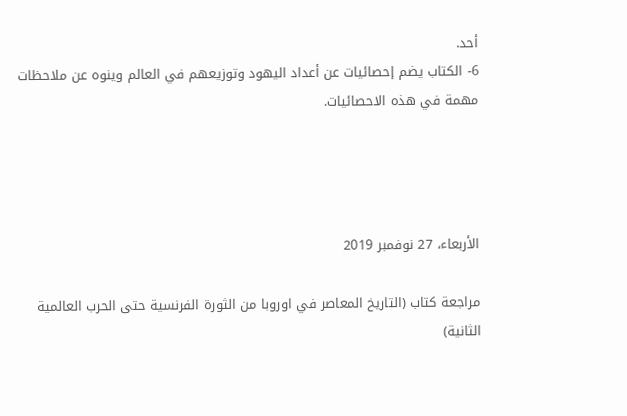أحد.
6- الكتاب يضم إحصائيات عن أعداد اليهود وتوزيعهم في العالم وينوه عن ملاحظات مهمة في هذه الاحصائيات.




الأربعاء، 27 نوفمبر 2019

مراجعة كتاب (التاريخ المعاصر في اوروبا من الثورة الفرنسية حتى الحرب العالمية الثانية)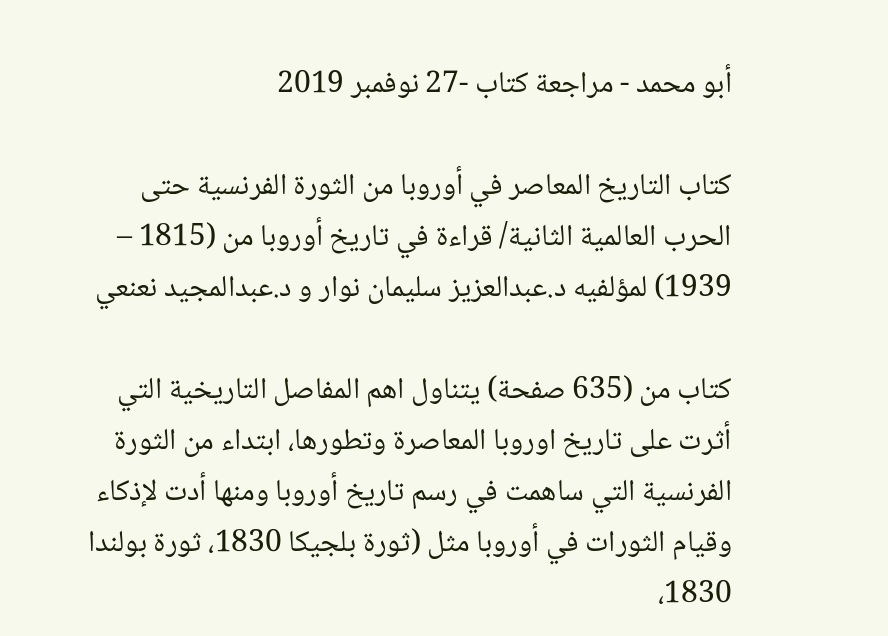أبو محمد - مراجعة كتاب -27 نوفمبر 2019

كتاب التاريخ المعاصر في أوروبا من الثورة الفرنسية حتى الحرب العالمية الثانية/ قراءة في تاريخ أوروبا من (1815 – 1939) لمؤلفيه د.عبدالعزيز سليمان نوار و د.عبدالمجيد نعنعي

كتاب من (635 صفحة) يتناول اهم المفاصل التاريخية التي أثرت على تاريخ اوروبا المعاصرة وتطورها، ابتداء من الثورة الفرنسية التي ساهمت في رسم تاريخ أوروبا ومنها أدت لإذكاء وقيام الثورات في أوروبا مثل (ثورة بلجيكا 1830، ثورة بولندا 1830،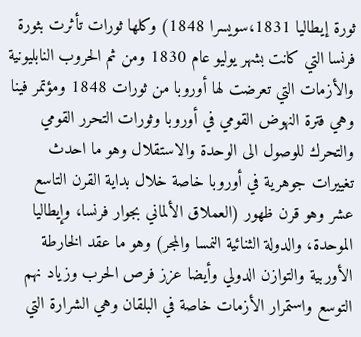ثورة إيطاليا 1831،سويسرا 1848) وكلها ثورات تأثرت بثورة فرنسا التي كانت بشهر يوليو عام 1830 ومن ثم الحروب النابليونية والأزمات التي تعرضت لها أوروبا من ثورات 1848 ومؤتمر فينا وهي فترة النهوض القومي في أوروبا وثورات التحرر القومي والتحرك للوصول الى الوحدة والاستقلال وهو ما احدث تغييرات جوهرية في أوروبا خاصة خلال بداية القرن التاسع عشر وهو قرن ظهور (العملاق الألماني بجوار فرنسا، وإيطاليا الموحدة، والدولة الثنائية النمسا والمجر) وهو ما عقد الخارطة الأوربية والتوازن الدولي وأيضا عزز فرص الحرب وزياد نهم التوسع واستمرار الأزمات خاصة في البلقان وهي الشرارة التي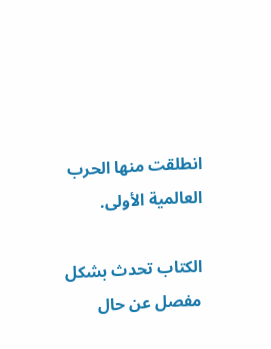انطلقت منها الحرب العالمية الأولى.

الكتاب تحدث بشكل مفصل عن حال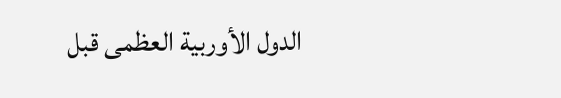الدول الأوربية العظمى قبل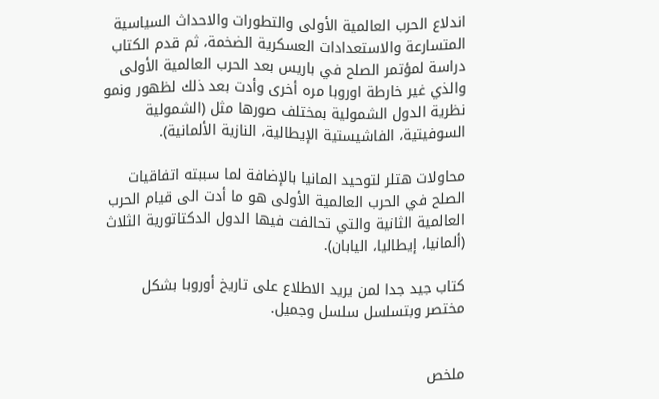اندلاع الحرب العالمية الأولى والتطورات والاحداث السياسية المتسارعة والاستعدادات العسكرية الضخمة، ثم قدم الكتاب دراسة لمؤتمر الصلح في باريس بعد الحرب العالمية الأولى والذي غير خارطة اوروبا مره أخرى وأدت بعد ذلك لظهور ونمو نظرية الدول الشمولية بمختلف صورها مثل (الشمولية السوفيتية، الفاشيستية الإيطالية، النازية الألمانية).

محاولات هتلر لتوحيد المانيا بالإضافة لما سببته اتفاقيات الصلح في الحرب العالمية الأولى هو ما أدت الى قيام الحرب العالمية الثانية والتي تحالفت فيها الدول الدكتاتورية الثلاث (ألمانيا، إيطاليا، اليابان).

كتاب جيد جدا لمن يريد الاطلاع على تاريخ أوروبا بشكل مختصر وبتسلسل سلسل وجميل.


ملخص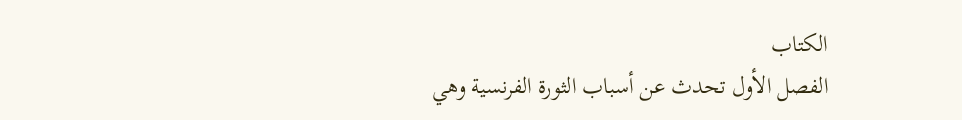الكتاب
الفصل الأول تحدث عن أسباب الثورة الفرنسية وهي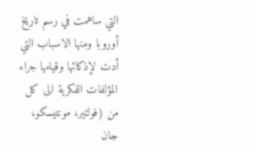التي ساهمت في رسم تاريخ أوروبا ومنها الاسباب التي أدت لإذكائها وقيامها جراء المؤلفات الفكرية الى كل من (فولتير، مونتيسكو، جان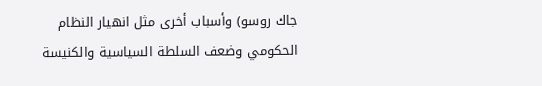جاك روسو) وأسباب أخرى مثل انهيار النظام الحكومي وضعف السلطة السياسية والكنيسة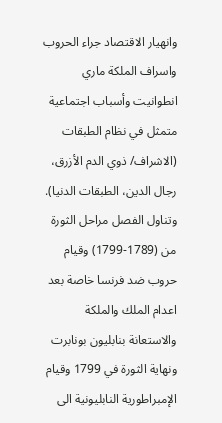وانهيار الاقتصاد جراء الحروب واسراف الملكة ماري انطوانيت وأسباب اجتماعية متمثل في نظام الطبقات (الاشراف/ ذوي الدم الأزرق، رجال الدين، الطبقات الدنيا).
وتناول الفصل مراحل الثورة من (1789-1799) وقيام حروب ضد فرنسا خاصة بعد اعدام الملك والملكة والاستعانة بنابليون بونابرت ونهاية الثورة في 1799 وقيام الإمبراطورية النابليونية الى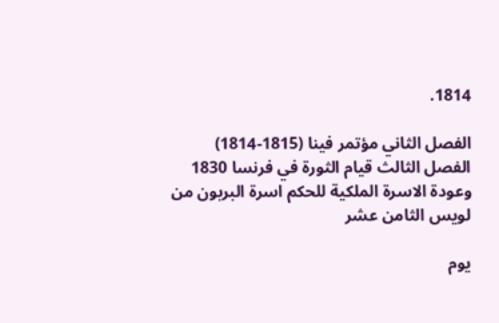1814.

الفصل الثاني مؤتمر فينا (1815-1814)
الفصل الثالث قيام الثورة في فرنسا 1830 وعودة الاسرة الملكية للحكم اسرة البربون من لويس الثامن عشر

يوم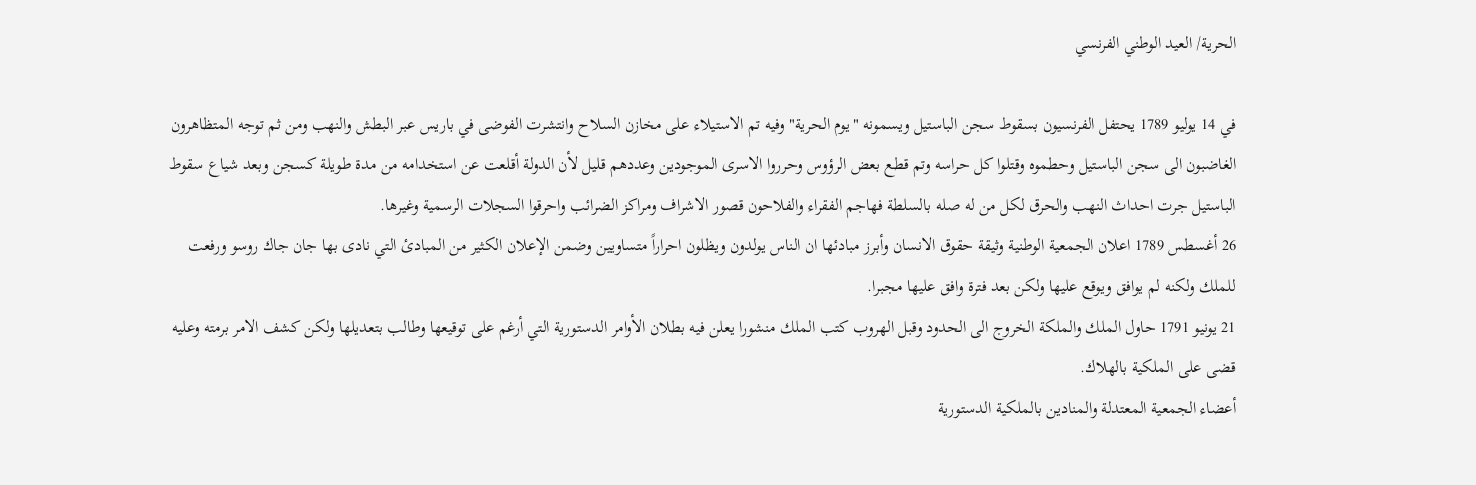الحرية/ العيد الوطني الفرنسي

في 14 يوليو 1789 يحتفل الفرنسيون بسقوط سجن الباستيل ويسمونه "يوم الحرية" وفيه تم الاستيلاء على مخازن السلاح وانتشرت الفوضى في باريس عبر البطش والنهب ومن ثم توجه المتظاهرون الغاضبون الى سجن الباستيل وحطموه وقتلوا كل حراسه وتم قطع بعض الرؤوس وحرروا الاسرى الموجودين وعددهم قليل لأن الدولة أقلعت عن استخدامه من مدة طويلة كسجن وبعد شياع سقوط الباستيل جرت احداث النهب والحرق لكل من له صله بالسلطة فهاجم الفقراء والفلاحون قصور الاشراف ومراكز الضرائب واحرقوا السجلات الرسمية وغيرها.
26 أغسطس 1789 اعلان الجمعية الوطنية وثيقة حقوق الانسان وأبرز مبادئها ان الناس يولدون ويظلون احراراً متساويين وضمن الإعلان الكثير من المبادئ التي نادى بها جان جاك روسو ورفعت للملك ولكنه لم يوافق ويوقع عليها ولكن بعد فترة وافق عليها مجبرا.
21 يونيو 1791 حاول الملك والملكة الخروج الى الحدود وقبل الهروب كتب الملك منشورا يعلن فيه بطلان الأوامر الدستورية التي أرغم على توقيعها وطالب بتعديلها ولكن كشف الامر برمته وعليه قضى على الملكية بالهلاك.
أعضاء الجمعية المعتدلة والمنادين بالملكية الدستورية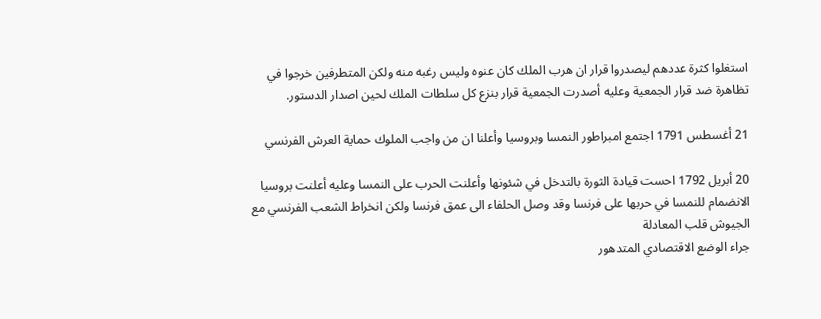استغلوا كثرة عددهم ليصدروا قرار ان هرب الملك كان عنوه وليس رغبه منه ولكن المتطرفين خرجوا في تظاهرة ضد قرار الجمعية وعليه أصدرت الجمعية قرار بنزع كل سلطات الملك لحين اصدار الدستور.

21 أغسطس 1791 اجتمع امبراطور النمسا وبروسيا وأعلنا ان من واجب الملوك حماية العرش الفرنسي

20 أبريل 1792 احست قيادة الثورة بالتدخل في شئونها وأعلنت الحرب على النمسا وعليه أعلنت بروسيا الانضمام للنمسا في حربها على فرنسا وقد وصل الحلفاء الى عمق فرنسا ولكن انخراط الشعب الفرنسي مع الجيوش قلب المعادلة
جراء الوضع الاقتصادي المتدهور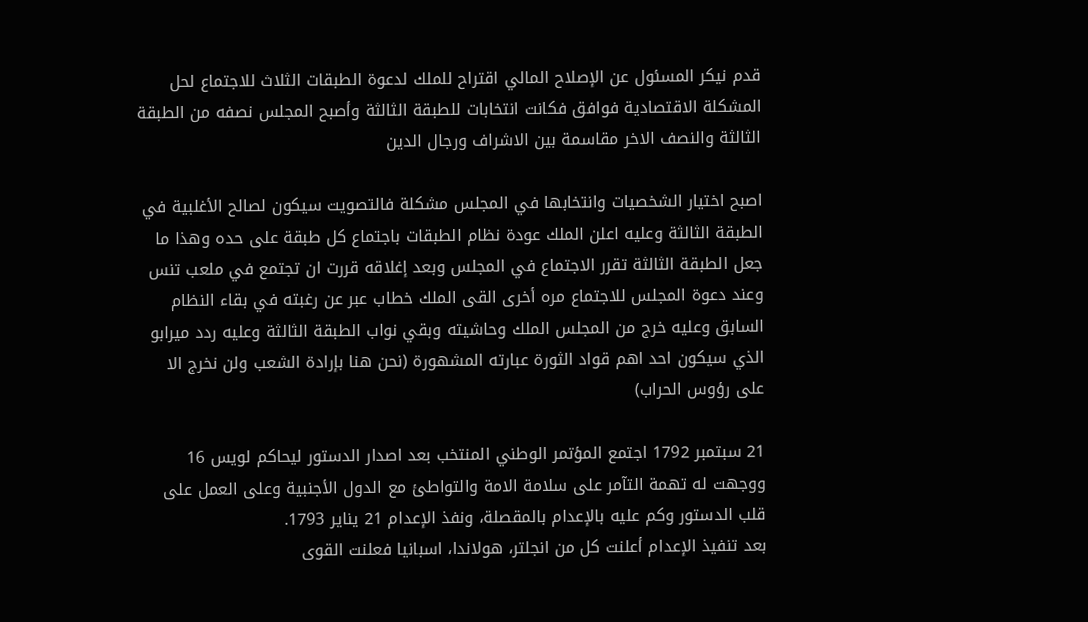قدم نيكر المسئول عن الإصلاح المالي اقتراح للملك لدعوة الطبقات الثلاث للاجتماع لحل المشكلة الاقتصادية فوافق فكانت انتخابات للطبقة الثالثة وأصبح المجلس نصفه من الطبقة الثالثة والنصف الاخر مقاسمة بين الاشراف ورجال الدين

اصبح اختيار الشخصيات وانتخابها في المجلس مشكلة فالتصويت سيكون لصالح الأغلبية في الطبقة الثالثة وعليه اعلن الملك عودة نظام الطبقات باجتماع كل طبقة على حده وهذا ما جعل الطبقة الثالثة تقرر الاجتماع في المجلس وبعد إغلاقه قررت ان تجتمع في ملعب تنس وعند دعوة المجلس للاجتماع مره أخرى القى الملك خطاب عبر عن رغبته في بقاء النظام السابق وعليه خرج من المجلس الملك وحاشيته وبقي نواب الطبقة الثالثة وعليه ردد ميرابو الذي سيكون احد اهم قواد الثورة عبارته المشهورة (نحن هنا بإرادة الشعب ولن نخرج الا على رؤوس الحراب)

21 سبتمبر 1792 اجتمع المؤتمر الوطني المنتخب بعد اصدار الدستور ليحاكم لويس 16 ووجهت له تهمة التآمر على سلامة الامة والتواطئ مع الدول الأجنبية وعلى العمل على قلب الدستور وكم عليه بالإعدام بالمقصلة، ونفذ الإعدام 21 يناير 1793.
بعد تنفيذ الإعدام أعلنت كل من انجلتر، هولاندا، اسبانيا فعلنت القوى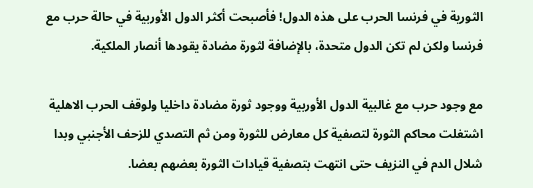الثورية في فرنسا الحرب على هذه الدول! فأصبحت أكثر الدول الأوربية في حالة حرب مع فرنسا ولكن لم تكن الدول متحدة، بالإضافة لثورة مضادة يقودها أنصار الملكية.

مع وجود حرب مع غالبية الدول الأوربية ووجود ثورة مضادة داخليا ولوقف الحرب الاهلية اشتغلت محاكم الثورة لتصفية كل معارض للثورة ومن ثم التصدي للزحف الأجنبي وبدا شلال الدم في النزيف حتى انتهت بتصفية قيادات الثورة بعضهم بعضا.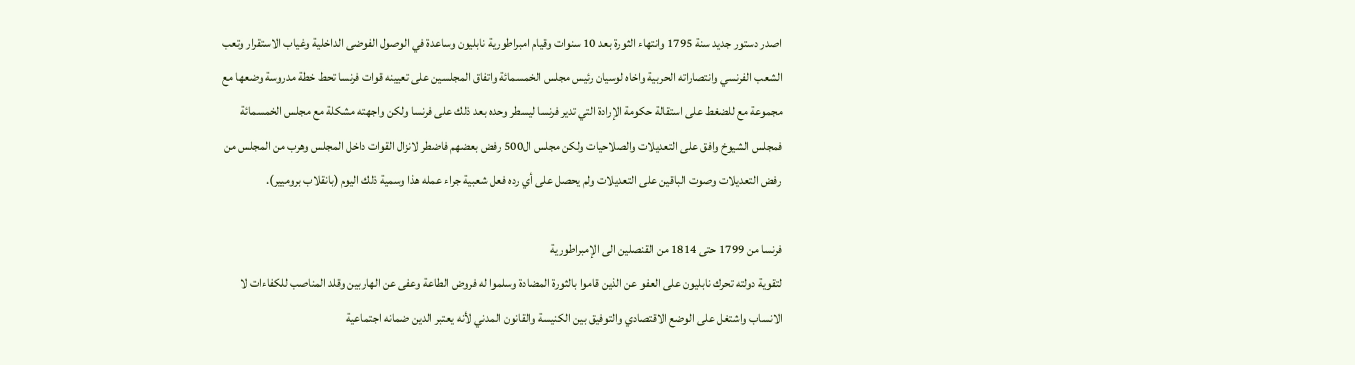اصدر دستور جديد سنة 1795 وانتهاء الثورة بعد 10 سنوات وقيام امبراطورية نابليون وساعدة في الوصول الفوضى الداخلية وغياب الاستقرار وتعب الشعب الفرنسي وانتصاراته الحربية واخاه لوسيان رئيس مجلس الخمسمائة واتفاق المجلسين على تعيينه قوات فرنسا تحط خطة مدروسة وضعها مع مجموعة مع للضغط على استقالة حكومة الإرادة التي تدير فرنسا ليسطر وحده بعد ذلك على فرنسا ولكن واجهته مشكلة مع مجلس الخمسمائة فمجلس الشيوخ وافق على التعديلات والصلاحيات ولكن مجلس ال500 رفض بعضهم فاضطر لانزال القوات داخل المجلس وهرب من المجلس من رفض التعديلات وصوت الباقين على التعديلات ولم يحصل على أي رده فعل شعبية جراء عمله هذا وسمية ذلك اليوم (بانقلاب بروميير).

فرنسا من 1799 حتى 1814 من القنصلين الى الإمبراطورية
لتقوية دولته تحرك نابليون على العفو عن الذين قاموا بالثورة المضادة وسلموا له فروض الطاعة وعفى عن الهاربين وقلد المناصب للكفاءات لا الانساب واشتغل على الوضع الاقتصادي والتوفيق بين الكنيسة والقانون المدني لأنه يعتبر الدين ضمانه اجتماعية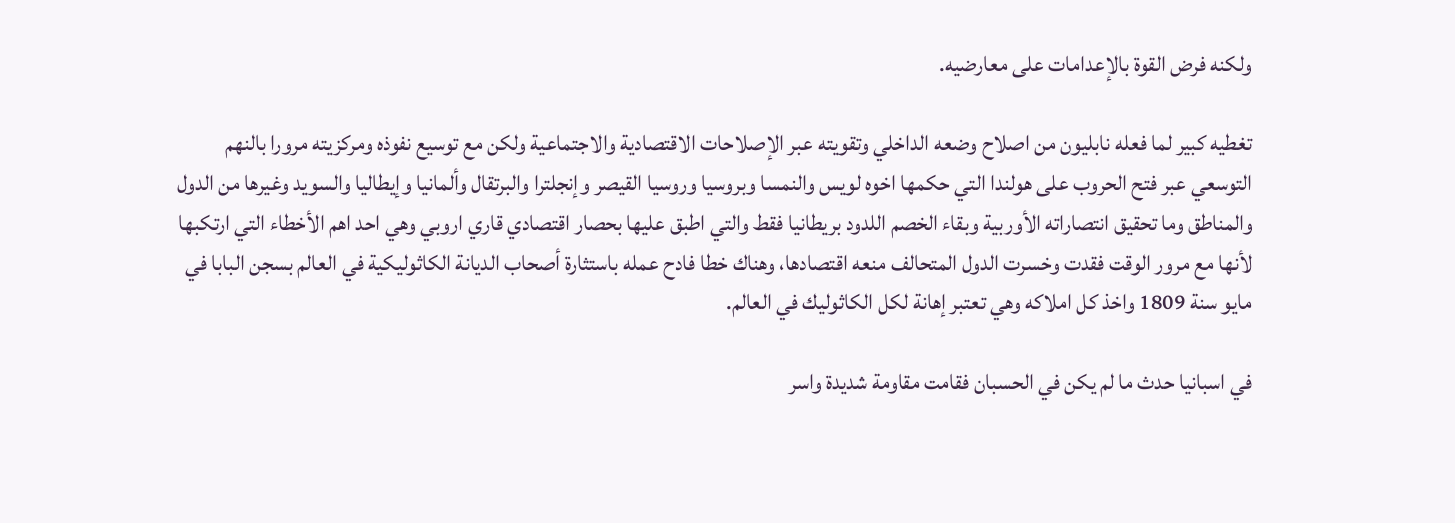ولكنه فرض القوة بالإعدامات على معارضيه.

تغطيه كبير لما فعله نابليون من اصلاح وضعه الداخلي وتقويته عبر الإصلاحات الاقتصادية والاجتماعية ولكن مع توسيع نفوذه ومركزيته مرورا بالنهم التوسعي عبر فتح الحروب على هولندا التي حكمها اخوه لويس والنمسا وبروسيا وروسيا القيصر وإنجلترا والبرتقال وألمانيا وإيطاليا والسويد وغيرها من الدول والمناطق وما تحقيق انتصاراته الأوربية وبقاء الخصم اللدود بريطانيا فقط والتي اطبق عليها بحصار اقتصادي قاري اروبي وهي احد اهم الأخطاء التي ارتكبها لأنها مع مرور الوقت فقدت وخسرت الدول المتحالف منعه اقتصادها، وهناك خطا فادح عمله باستثارة أصحاب الديانة الكاثوليكية في العالم بسجن البابا في مايو سنة 1809 واخذ كل املاكه وهي تعتبر إهانة لكل الكاثوليك في العالم.

في اسبانيا حدث ما لم يكن في الحسبان فقامت مقاومة شديدة واسر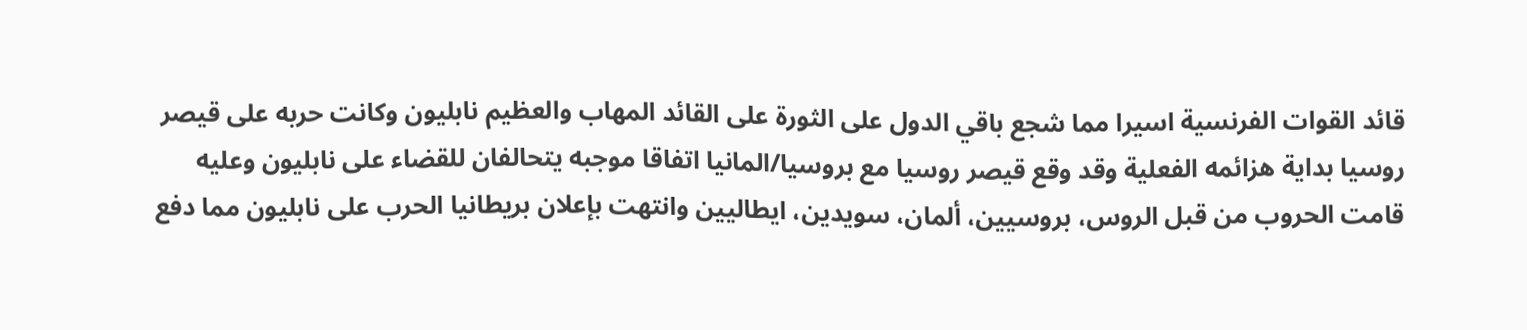قائد القوات الفرنسية اسيرا مما شجع باقي الدول على الثورة على القائد المهاب والعظيم نابليون وكانت حربه على قيصر روسيا بداية هزائمه الفعلية وقد وقع قيصر روسيا مع بروسيا/المانيا اتفاقا موجبه يتحالفان للقضاء على نابليون وعليه قامت الحروب من قبل الروس، بروسيين، ألمان، سويدين، ايطاليين وانتهت بإعلان بريطانيا الحرب على نابليون مما دفع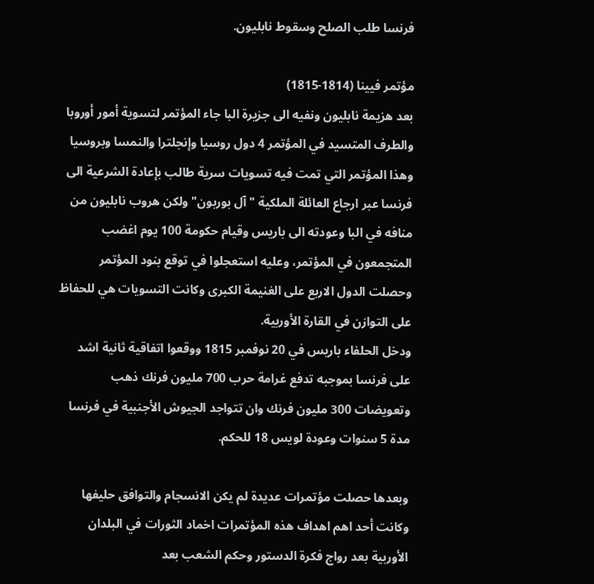فرنسا طلب الصلح وسقوط نابليون.

مؤتمر فيينا (1814-1815)
بعد هزيمة نابليون ونفيه الى جزيرة البا جاء المؤتمر لتسوية أمور أوروبا والطرف المتسيد في المؤتمر 4 دول روسيا وإنجلترا والنمسا وبروسيا وهذا المؤتمر التي تمت فيه تسويات سرية طالب بإعادة الشرعية الى فرنسا عبر ارجاع العائلة الملكية "آل بوربون" ولكن هروب نابليون من منافه في البا وعودته الى باريس وقيام حكومة 100 يوم اغضب المتجمعون في المؤتمر، وعليه استعجلوا في توقع بنود المؤتمر وحصلت الدول الاربع على الغنيمة الكبرى وكانت التسويات هي للحفاظ على التوازن في القارة الأوربية.
ودخل الحلفاء باريس في 20 نوفمبر 1815 ووقعوا اتفاقية ثانية اشد على فرنسا بموجبه تدفع غرامة حرب 700 مليون فرنك ذهب وتعويضات 300 مليون فرنك وان تتواجد الجيوش الأجنبية في فرنسا مدة 5 سنوات وعودة لويس 18 للحكم.

وبعدها حصلت مؤتمرات عديدة لم يكن الانسجام والتوافق حليفها وكانت أحد اهم اهداف هذه المؤتمرات اخماد الثورات في البلدان الأوربية بعد رواج فكرة الدستور وحكم الشعب بعد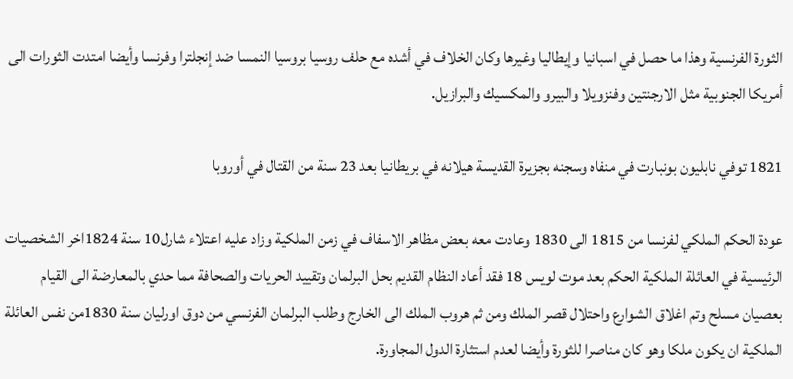الثورة الفرنسية وهذا ما حصل في اسبانيا وإيطاليا وغيرها وكان الخلاف في أشده مع حلف روسيا بروسيا النمسا ضد إنجلترا وفرنسا وأيضا امتدت الثورات الى أمريكا الجنوبية مثل الارجنتين وفنزويلا والبيرو والمكسيك والبرازيل.

1821 توفي نابليون بونبارت في منفاه وسجنه بجزيرة القديسة هيلانه في بريطانيا بعد 23 سنة من القتال في أوروبا

عودة الحكم الملكي لفرنسا من 1815 الى 1830 وعادت معه بعض مظاهر الاسفاف في زمن الملكية وزاد عليه اعتلاء شارل10 سنة 1824اخر الشخصيات الرئيسية في العائلة الملكية الحكم بعد موت لويس 18 فقد أعاد النظام القديم بحل البرلمان وتقييد الحريات والصحافة مما حدي بالمعارضة الى القيام بعصيان مسلح وتم اغلاق الشوارع واحتلال قصر الملك ومن ثم هروب الملك الى الخارج وطلب البرلمان الفرنسي من دوق اورليان سنة 1830من نفس العائلة الملكية ان يكون ملكا وهو كان مناصرا للثورة وأيضا لعدم استثارة الدول المجاورة.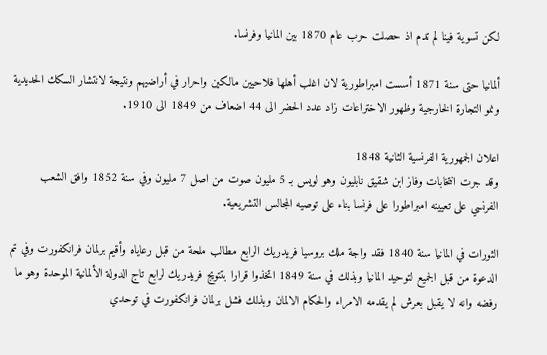لكن تسوية فينا لم تدم اذ حصلت حرب عام 1870 بين المانيا وفرنسا.

ألمانيا حتى سنة 1871 أسست امبراطورية لان اغلب أهلها فلاحيين مالكين واحرار في أراضيهم ونتيجة لانتشار السكك الحديدية ونمو التجارة الخارجية وظهور الاختراعات زاد عدد الحضر الى 44 اضعاف من 1849 الى 1910.

اعلان الجمهورية الفرنسية الثانية 1848
وقد جرت انتخابات وفاز ابن شقيق نابليون وهو لويس بـ 5 مليون صوت من اصل 7 مليون وفي سنة 1852 وافق الشعب الفرنسي على تعيينه امبراطورا على فرنسا بناء على توصيه المجالس التشريعية.

الثورات في المانيا سنة 1840 فقد واجة ملك بروسيا فريدريك الرابع مطالب ملحة من قبل رعاياه وأقيم برلمان فرانكفورت وفي تم الدعوة من قبل الجميع لتوحيد المانيا وبذلك في سنة 1849 اتخذوا قرارا بتتويج فريدريك لرابع تاج الدولة الألمانية الموحدة وهو ما رفضه وانه لا يقبل بعرش لم يقدمه الامراء والحكام الالمان وبذلك فشل برلمان فرانكفورت في توحدي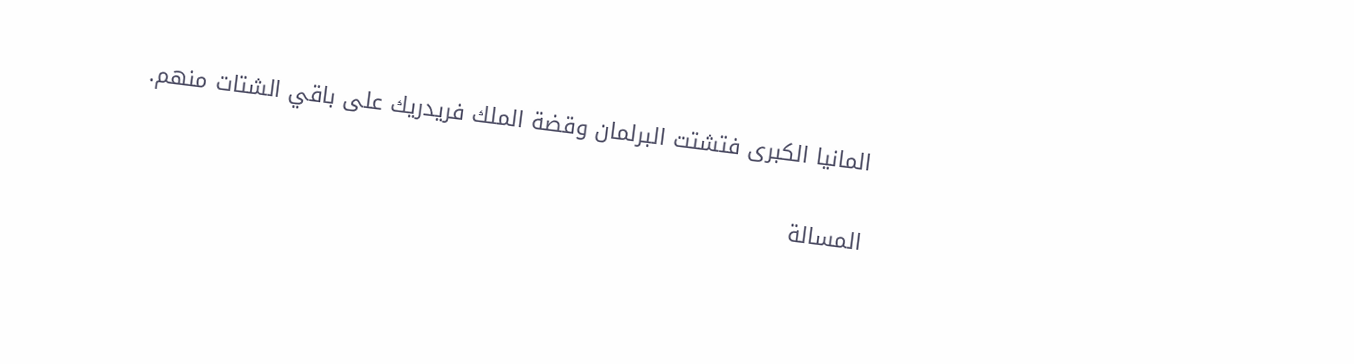المانيا الكبرى فتشتت البرلمان وقضة الملك فريدريك على باقي الشتات منهم.

المسالة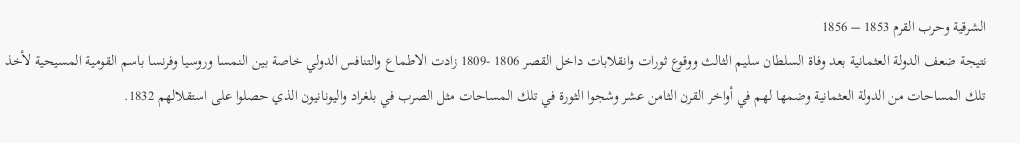الشرقية وحرب القرم 1853 – 1856
نتيجة ضعف الدولة العثمانية بعد وفاة السلطان سليم الثالث ووقوع ثورات وانقلابات داخل القصر 1806 -1809 زادت الاطماع والتنافس الدولي خاصة بين النمسا وروسيا وفرنسا باسم القومية المسيحية لأخذ تلك المساحات من الدولة العثمانية وضمها لهم في أواخر القرن الثامن عشر وشجوا الثورة في تلك المساحات مثل الصرب في بلغراد واليونانيون الذي حصلوا على استقلالهم 1832.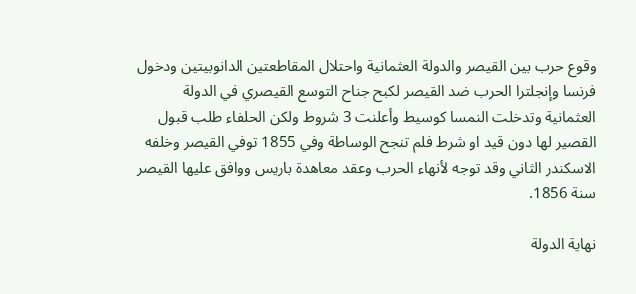وقوع حرب بين القيصر والدولة العثمانية واحتلال المقاطعتين الدانوبيتين ودخول فرنسا وإنجلترا الحرب ضد القيصر لكبح جناح التوسع القيصري في الدولة العثمانية وتدخلت النمسا كوسيط وأعلنت 3 شروط ولكن الحلفاء طلب قبول القصير لها دون قيد او شرط فلم تنجح الوساطة وفي 1855 توفي القيصر وخلفه الاسكندر الثاني وقد توجه لأنهاء الحرب وعقد معاهدة باريس ووافق عليها القيصر سنة 1856.

نهاية الدولة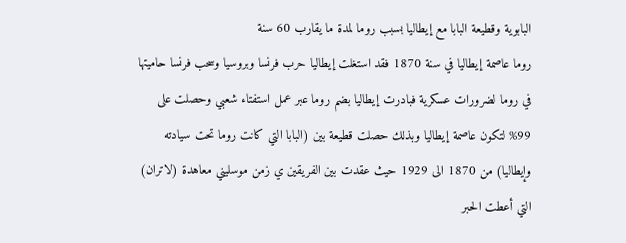البابوية وقطيعة البابا مع إيطاليا بسبب روما لمدة ما يقارب 60 سنة
روما عاصمة إيطاليا في سنة 1870 فقد استغلت إيطاليا حرب فرنسا وبروسيا وسحب فرنسا حاميتها في روما لضرورات عسكرية فبادرت إيطاليا بضم روما عبر عمل استفتاء شعبي وحصلت على 99% لتكون عاصمة إيطاليا وبذلك حصلت قطيعة بين (البابا التي كانت روما تحت سيادته وإيطاليا) من 1870 الى 1929 حيث عقدت بين الفريقين ي زمن موسليني معاهدة (لاتران) التي أعطت الحبر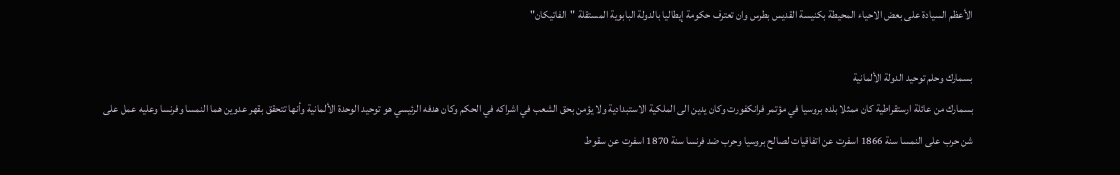الأعظم السيادة على بعض الاحياء المحيطة بكنيسة القديس بطرس وان تعترف حكومة إيطاليا بالدولة البابوية المستقلة "الفاتيكان"

بسمارك وحلم توحيد الدولة الألمانية
بسمارك من عائلة ارستقراطية كان ممثلا بلده بروسيا في مؤتمر فرانكفورت وكان يدين الى الملكية الاستبدادية ولا يؤمن بحق الشعب في اشراكه في الحكم وكان هدفه الرئيسي هو توحيد الوحدة الألمانية وأنها تتحقق بقهر عدوين هما النمسا وفرنسا وعليه عمل على شن حرب على النمسا سنة 1866 اسفرت عن اتفاقيات لصالح بروسيا وحرب ضد فرنسا سنة 1870 اسفرت عن سقوط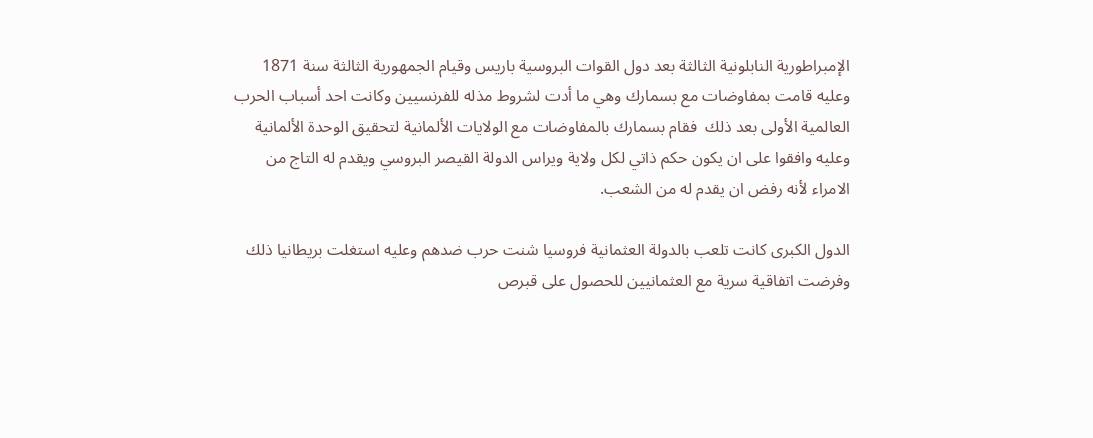الإمبراطورية النابلونية الثالثة بعد دول القوات البروسية باريس وقيام الجمهورية الثالثة سنة 1871 وعليه قامت بمفاوضات مع بسمارك وهي ما أدت لشروط مذله للفرنسيين وكانت احد أسباب الحرب العالمية الأولى بعد ذلك  فقام بسمارك بالمفاوضات مع الولايات الألمانية لتحقيق الوحدة الألمانية وعليه وافقوا على ان يكون حكم ذاتي لكل ولاية ويراس الدولة القيصر البروسي ويقدم له التاج من الامراء لأنه رفض ان يقدم له من الشعب.

الدول الكبرى كانت تلعب بالدولة العثمانية فروسيا شنت حرب ضدهم وعليه استغلت بريطانيا ذلك وفرضت اتفاقية سرية مع العثمانيين للحصول على قبرص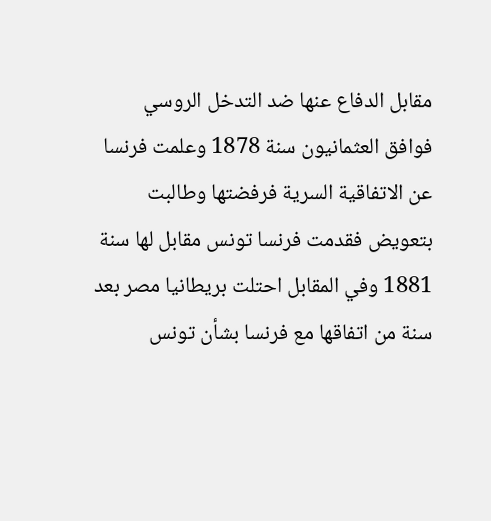مقابل الدفاع عنها ضد التدخل الروسي فوافق العثمانيون سنة 1878 وعلمت فرنسا عن الاتفاقية السرية فرفضتها وطالبت بتعويض فقدمت فرنسا تونس مقابل لها سنة 1881 وفي المقابل احتلت بريطانيا مصر بعد سنة من اتفاقها مع فرنسا بشأن تونس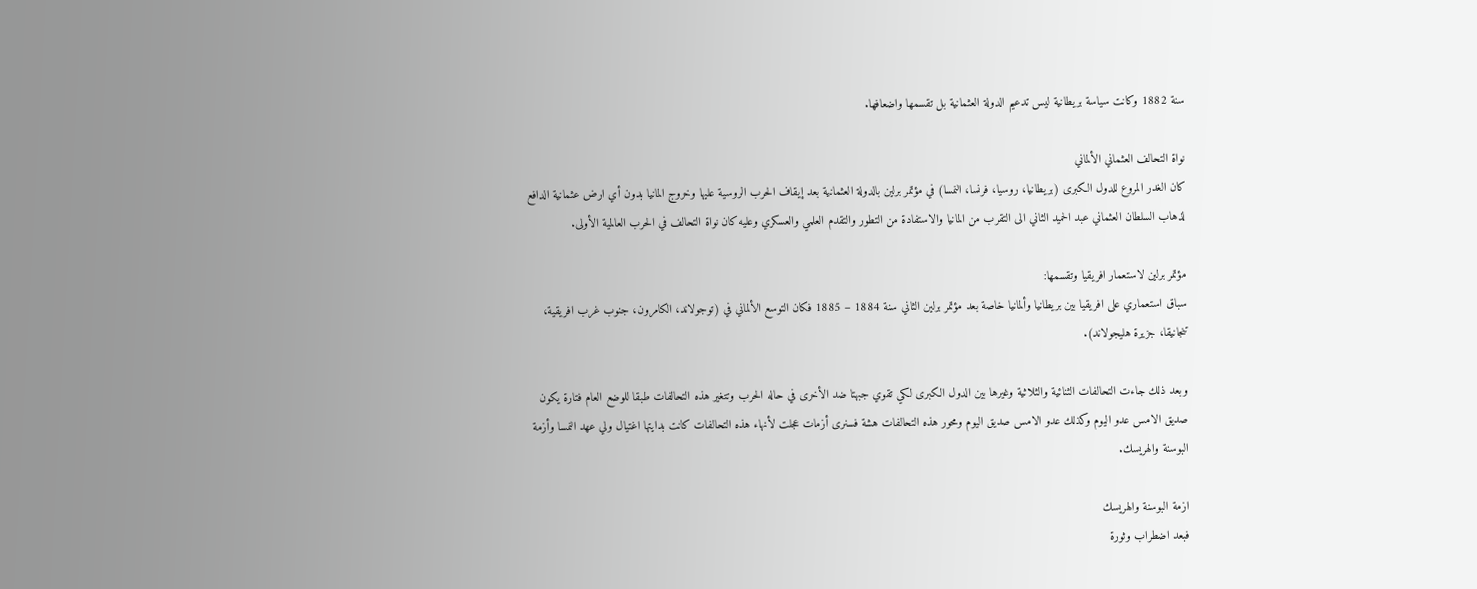سنة 1882 وكانت سياسة بريطانية ليس تدعيم الدولة العثمانية بل تقسمها واضعافها.

نواة التحالف العثماني الألماني
كان الغدر المروع للدول الكبرى (بريطانيا، روسيا، فرنسا، النمسا) في مؤتمر برلين بالدولة العثمانية بعد إيقاف الحرب الروسية عليها وخروج المانيا بدون أي ارض عثمانية الدافع لذهاب السلطان العثماني عبد الحميد الثاني الى التقرب من المانيا والاستفادة من التطور والتقدم العلمي والعسكري وعليه كان نواة التحالف في الحرب العالمية الأولى.

مؤتمر برلين لاستعمار افريقيا وتقسمها:
سباق استعماري على افريقيا بين بريطانيا وألمانيا خاصة بعد مؤتمر برلين الثاني سنة 1884 – 1885 فكان التوسع الألماني في (توجولاند، الكامرون، جنوب غرب افريقية، تنجانيقا، جزيرة هليجولاند).

وبعد ذلك جاءت التحالفات الثنائية والثلاثية وغيرها بين الدول الكبرى لكي تقوي جبهتا ضد الأخرى في حاله الحرب وتتغير هذه التحالفات طبقا للوضع العام فتارة يكون صديق الامس عدو اليوم وكذلك عدو الامس صديق اليوم ومحور هذه التحالفات هشة فسنرى أزمات عجلت لأنهاء هذه التحالفات كانت بدايتها اغتيال ولي عهد النمسا وأزمة البوسنة والهريسك.

ازمة البوسنة والهريسك
فبعد اضطراب وثورة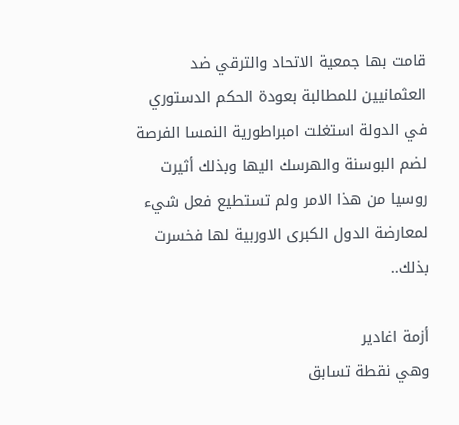قامت بها جمعية الاتحاد والترقي ضد العثمانيين للمطالبة بعودة الحكم الدستوري في الدولة استغلت امبراطورية النمسا الفرصة لضم البوسنة والهرسك اليها وبذلك أثيرت روسيا من هذا الامر ولم تستطيع فعل شيء لمعارضة الدول الكبرى الاوربية لها فخسرت بذلك..

أزمة اغادير
وهي نقطة تسابق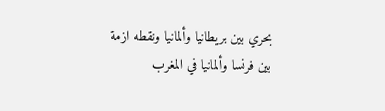بحري بين بريطانيا وألمانيا ونقطه ازمة بين فرنسا وألمانيا في المغرب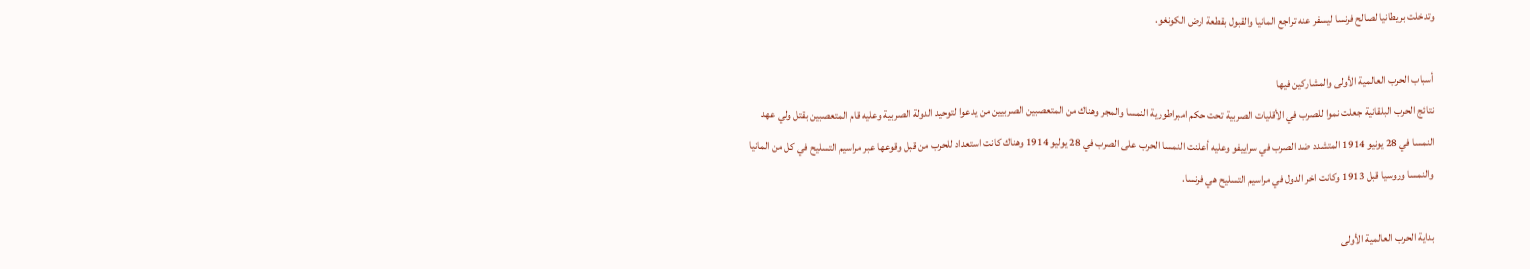وتدخلت بريطانيا لصالح فرنسا ليسفر عنه تراجع المانيا والقبول بقطعة ارض الكونغو.

أسباب الحرب العالمية الأولى والمشاركين فيها
نتائج الحرب البلقانية جعلت نموا للصرب في الأقليات الصربية تحت حكم امبراطورية النمسا والمجر وهناك من المتعصبين الصربيين من يدعوا لتوحيد الدولة الصربية وعليه قام المتعصبين بقتل ولي عهد النمسا في 28 يونيو 1914 المتشدد ضد الصرب في سراييفو وعليه أعلنت النمسا الحرب على الصرب في 28 يوليو 1914 وهناك كانت استعداد للحرب من قبل وقوعها عبر مراسيم التسليح في كل من المانيا والنمسا وروسيا قبل 1913 وكانت اخر الدول في مراسيم التسليح هي فرنسا.

بداية الحرب العالمية الأولى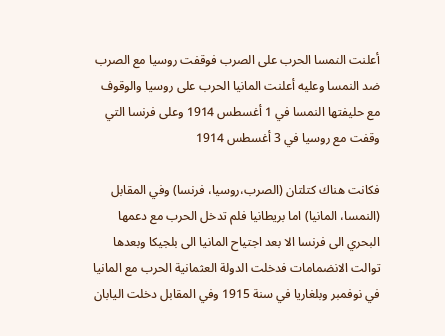أعلنت النمسا الحرب على الصرب فوقفت روسيا مع الصرب ضد النمسا وعليه أعلنت المانيا الحرب على روسيا والوقوف مع حليفتها النمسا في 1 أغسطس 1914 وعلى فرنسا التي وقفت مع روسيا في 3 أغسطس 1914

فكانت هناك كتلتان (الصرب،روسيا، فرنسا) وفي المقابل (النمسا، المانيا) اما بريطانيا فلم تدخل الحرب مع دعمها البحري الى فرنسا الا بعد اجتياح المانيا الى بلجيكا وبعدها توالت الانضمامات فدخلت الدولة العثمانية الحرب مع المانيا في نوفمبر وبلغاريا في سنة 1915 وفي المقابل دخلت اليابان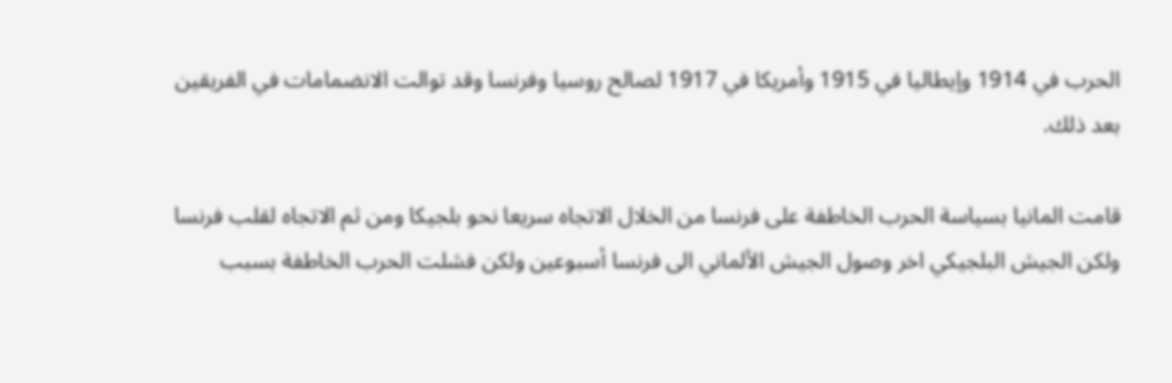الحرب في 1914 وإيطاليا في 1915 وأمريكا في 1917 لصالح روسيا وفرنسا وقد توالت الانضمامات في الفريقين بعد ذلك.

قامت المانيا بسياسة الحرب الخاطفة على فرنسا من الخلال الاتجاه سريعا نحو بلجيكا ومن ثم الاتجاه لقلب فرنسا ولكن الجيش البلجيكي اخر وصول الجيش الألماني الى فرنسا أسبوعين ولكن فشلت الحرب الخاطفة بسبب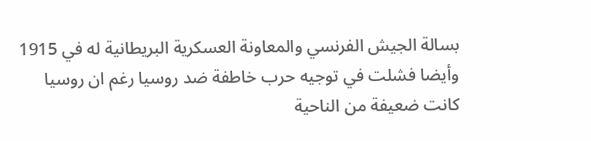بسالة الجيش الفرنسي والمعاونة العسكرية البريطانية له في 1915
وأيضا فشلت في توجيه حرب خاطفة ضد روسيا رغم ان روسيا كانت ضعيفة من الناحية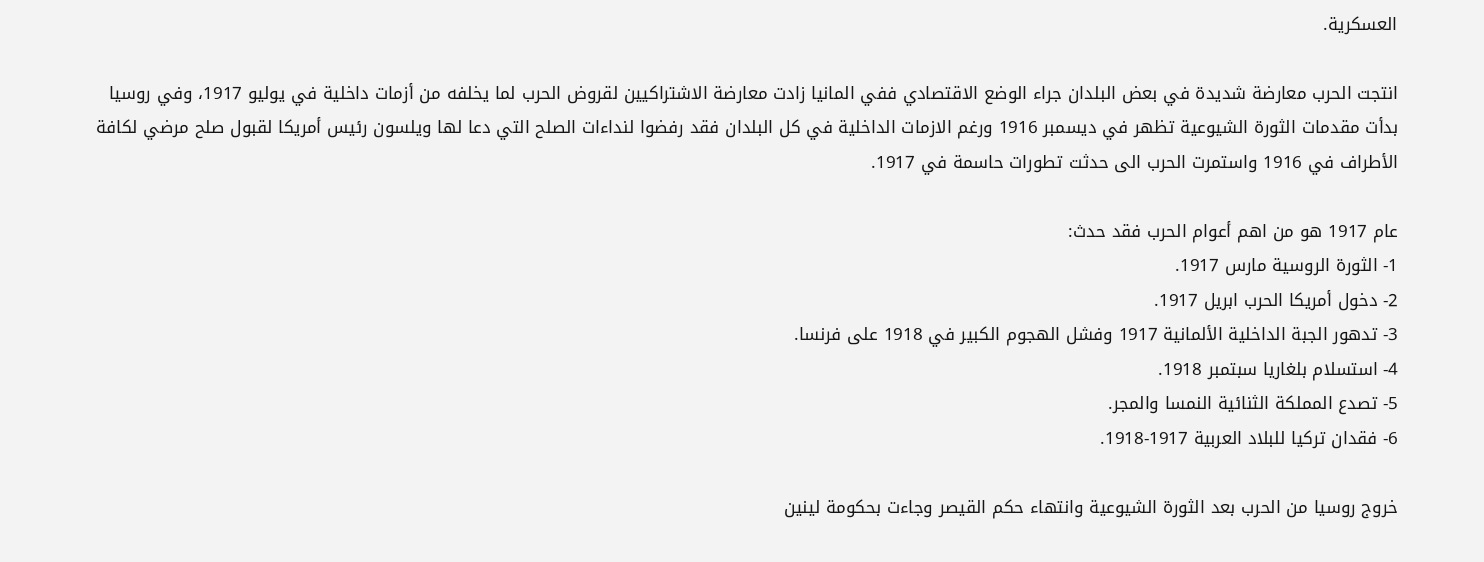العسكرية.

انتجت الحرب معارضة شديدة في بعض البلدان جراء الوضع الاقتصادي ففي المانيا زادت معارضة الاشتراكيين لقروض الحرب لما يخلفه من أزمات داخلية في يوليو 1917، وفي روسيا بدأت مقدمات الثورة الشيوعية تظهر في ديسمبر 1916 ورغم الازمات الداخلية في كل البلدان فقد رفضوا لنداءات الصلح التي دعا لها ويلسون رئيس أمريكا لقبول صلح مرضي لكافة الأطراف في 1916 واستمرت الحرب الى حدثت تطورات حاسمة في 1917.

عام 1917 هو من اهم أعوام الحرب فقد حدث:
1- الثورة الروسية مارس 1917.
2- دخول أمريكا الحرب ابريل 1917.
3- تدهور الجبة الداخلية الألمانية 1917 وفشل الهجوم الكبير في 1918 على فرنسا.
4- استسلام بلغاريا سبتمبر 1918.
5- تصدع المملكة الثنائية النمسا والمجر.
6- فقدان تركيا للبلاد العربية 1917-1918.

خروج روسيا من الحرب بعد الثورة الشيوعية وانتهاء حكم القيصر وجاءت بحكومة لينين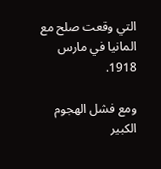التي وقعت صلح مع المانيا في مارس 1918.

ومع فشل الهجوم الكبير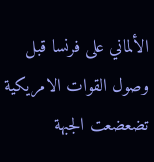الألماني على فرنسا قبل وصول القوات الامريكية تضعضعت الجبهة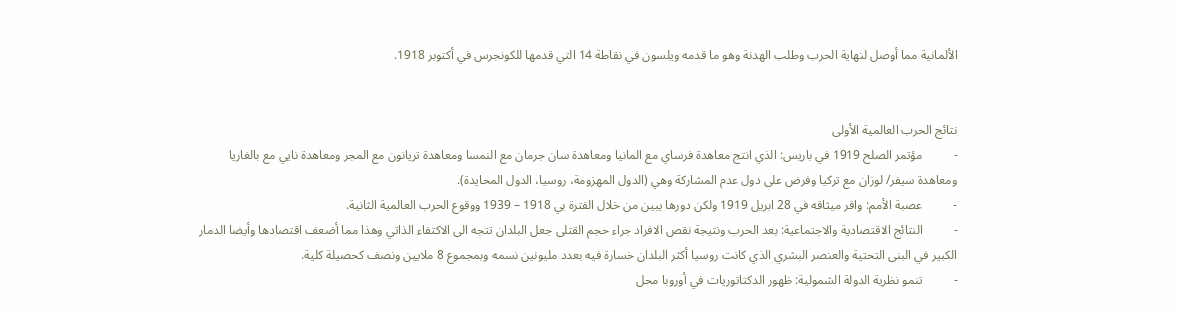الألمانية مما أوصل لنهاية الحرب وطلب الهدنة وهو ما قدمه ويلسون في نقاطة 14 التي قدمها للكونجرس في أكتوبر 1918.


نتائج الحرب العالمية الأولى
-          مؤتمر الصلح 1919 في باريس: الذي انتج معاهدة فرساي مع المانيا ومعاهدة سان جرمان مع النمسا ومعاهدة تريانون مع المجر ومعاهدة نايي مع بالغاريا ومعاهدة سيفر/ لوزان مع تركيا وفرض على دول عدم المشاركة وهي (الدول المهزومة، روسيا، الدول المحايدة).
-          عصبة الأمم: واقر ميثاقه في 28 ابريل 1919 ولكن دورها يبين من خلال الفترة بي 1918 – 1939 ووقوع الحرب العالمية الثانية.
-          النتائج الاقتصادية والاجتماعية: بعد الحرب ونتيجة نقص الافراد جراء حجم القتلى جعل البلدان تتجه الى الاكتفاء الذاتي وهذا مما أضعف اقتصادها وأيضا الدمار الكبير في البنى التحتية والعنصر البشري الذي كانت روسيا أكثر البلدان خسارة فيه بعدد مليونين نسمه وبمجموع 8 ملايين ونصف كحصيلة كلية.
-          تنمو نظرية الدولة الشمولية: ظهور الدكتاتوريات في أوروبا محل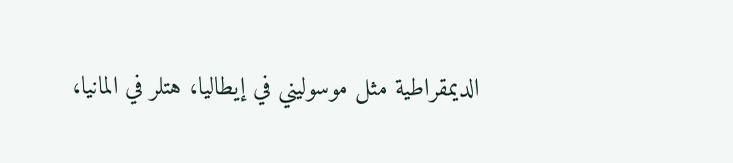الديمقراطية مثل موسوليني في إيطاليا، هتلر في المانيا،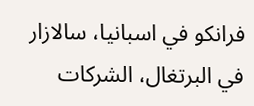فرانكو في اسبانيا، سالازار في البرتغال، الشركات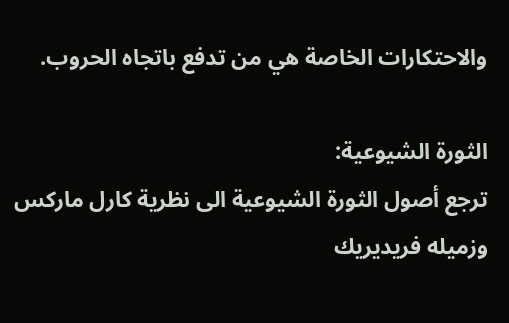والاحتكارات الخاصة هي من تدفع باتجاه الحروب.

الثورة الشيوعية:
ترجع أصول الثورة الشيوعية الى نظرية كارل ماركس وزميله فريديريك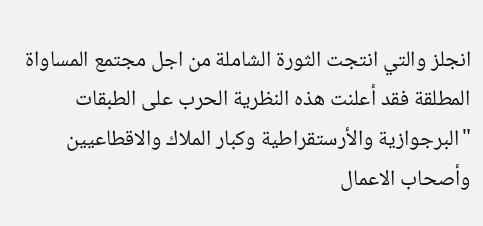انجلز والتي انتجت الثورة الشاملة من اجل مجتمع المساواة المطلقة فقد أعلنت هذه النظرية الحرب على الطبقات "البرجوازية والأرستقراطية وكبار الملاك والاقطاعيين وأصحاب الاعمال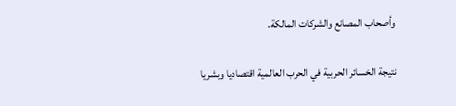وأصحاب المصانع والشركات المالكة.

نتيجة الخسائر الحربية في الحرب العالمية اقتصاديا وبشريا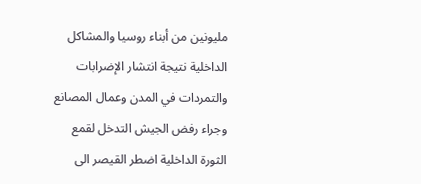مليونين من أبناء روسيا والمشاكل الداخلية نتيجة انتشار الإضرابات والتمردات في المدن وعمال المصانع وجراء رفض الجيش التدخل لقمع الثورة الداخلية اضطر القيصر الى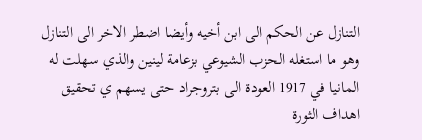التنازل عن الحكم الى ابن أخيه وأيضا اضطر الاخر الى التنازل وهو ما استغله الحزب الشيوعي بزعامة لينين والذي سهلت له المانيا في 1917 العودة الى بتروجراد حتى يسهم ي تحقيق اهداف الثورة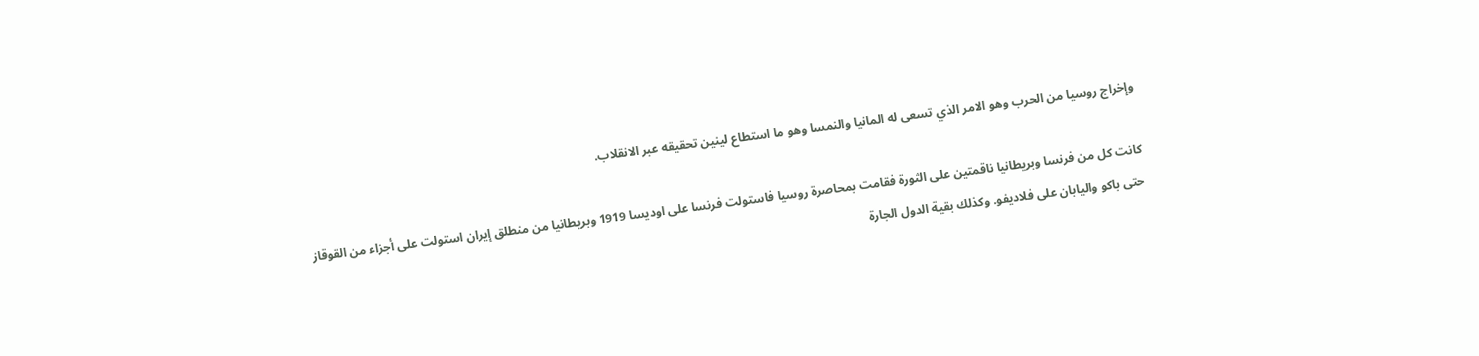وإخراج روسيا من الحرب وهو الامر الذي تسعى له المانيا والنمسا وهو ما استطاع لينين تحقيقه عبر الانقلاب.

كانت كل من فرنسا وبريطانيا ناقمتين على الثورة فقامت بمحاصرة روسيا فاستولت فرنسا على اوديسا 1919 وبريطانيا من منطلق إيران استولت على أجزاء من القوقاز حتى باكو واليابان على فلاديفو. وكذلك بقية الدول الجارة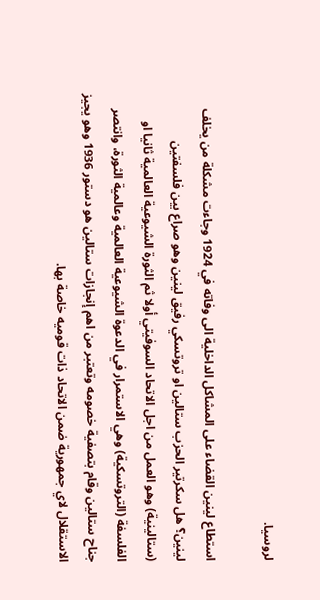لروسيا.

استطاع لينين القضاء على المشاكل الداخلية الى وفاته في 1924 وجاءت مشكلة من يخلف لينين؟ هل سكرتير الحزب ستالين او تروتسكي رفيق لينين وهو صراع بين فلسفتين (ستالينية) وهو العمل من اجل الاتحاد السوفيتي أولا ثم الثورة الشيوعية العالمية ثانيا او الفلسفة (التروتسكية) وهي الاستمرار في الدعوة الشيوعية العالمية وعالمية الثورة، وانتصر جناح ستالين وقام بتصفية خصومه وتعتبر من اهم إنجازات ستالين هو دستور 1936 وهو يجيز الاستقلال لاي جمهورية ضمن الاتحاد ذات قوميه خاصة بها.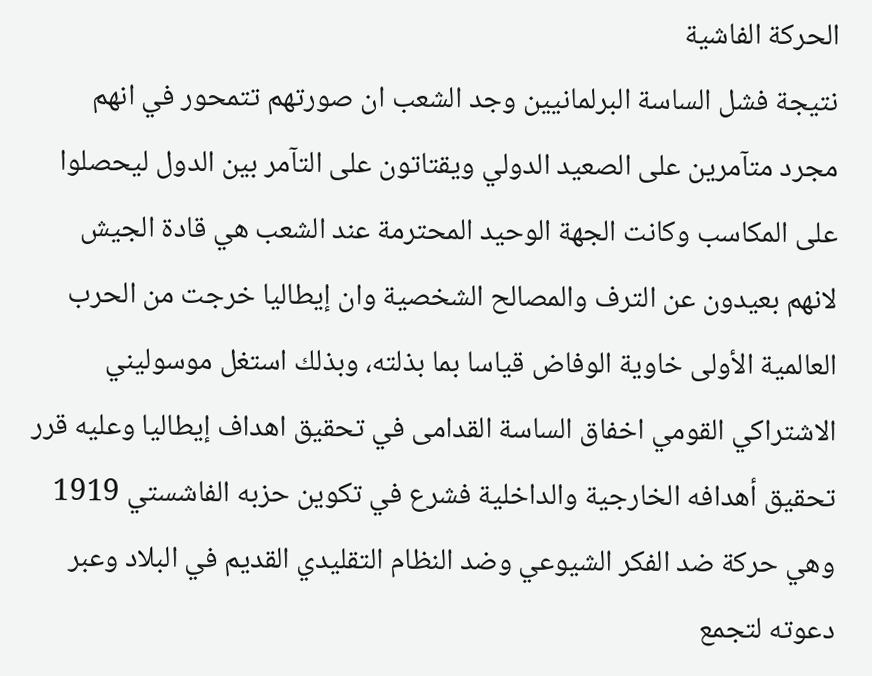الحركة الفاشية
نتيجة فشل الساسة البرلمانيين وجد الشعب ان صورتهم تتمحور في انهم مجرد متآمرين على الصعيد الدولي ويقتاتون على التآمر بين الدول ليحصلوا على المكاسب وكانت الجهة الوحيد المحترمة عند الشعب هي قادة الجيش لانهم بعيدون عن الترف والمصالح الشخصية وان إيطاليا خرجت من الحرب العالمية الأولى خاوية الوفاض قياسا بما بذلته، وبذلك استغل موسوليني الاشتراكي القومي اخفاق الساسة القدامى في تحقيق اهداف إيطاليا وعليه قرر تحقيق أهدافه الخارجية والداخلية فشرع في تكوين حزبه الفاشستي 1919 وهي حركة ضد الفكر الشيوعي وضد النظام التقليدي القديم في البلاد وعبر دعوته لتجمع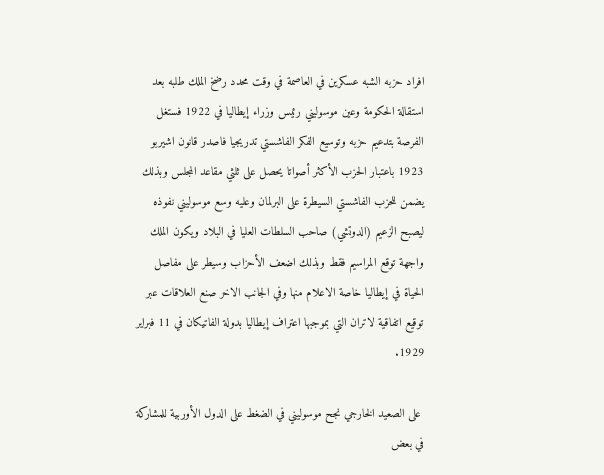افراد حزبه الشبه عسكرين في العاصمة في وقت محدد رضخ الملك طلبه بعد استقالة الحكومة وعين موسوليني رئيس وزراء إيطاليا في 1922 فستغل الفرصة بتدعيم حزبه وتوسيع الفكر الفاشستي تدريجيا فاصدر قانون اشيربو 1923 باعتبار الحزب الأكثر أصواتا يحصل على ثلثي مقاعد المجلس وبذلك يضمن للحزب الفاشستي السيطرة على البرلمان وعليه وسع موسوليني نفوذه ليصبح الزعيم (الدوتشي) صاحب السلطات العليا في البلاد ويكون الملك واجهة توقع المراسيم فقط وبذلك اضعف الأحزاب وسيطر على مفاصل الحياة في إيطاليا خاصة الاعلام منها وفي الجانب الاخر صنع العلاقات عبر توقيع اتفاقية لاتران التي بموجبها اعتراف إيطاليا بدولة الفاتيكان في 11 فبراير 1929.

 على الصعيد الخارجي نجح موسوليني في الضغط على الدول الأوربية للمشاركة في بعض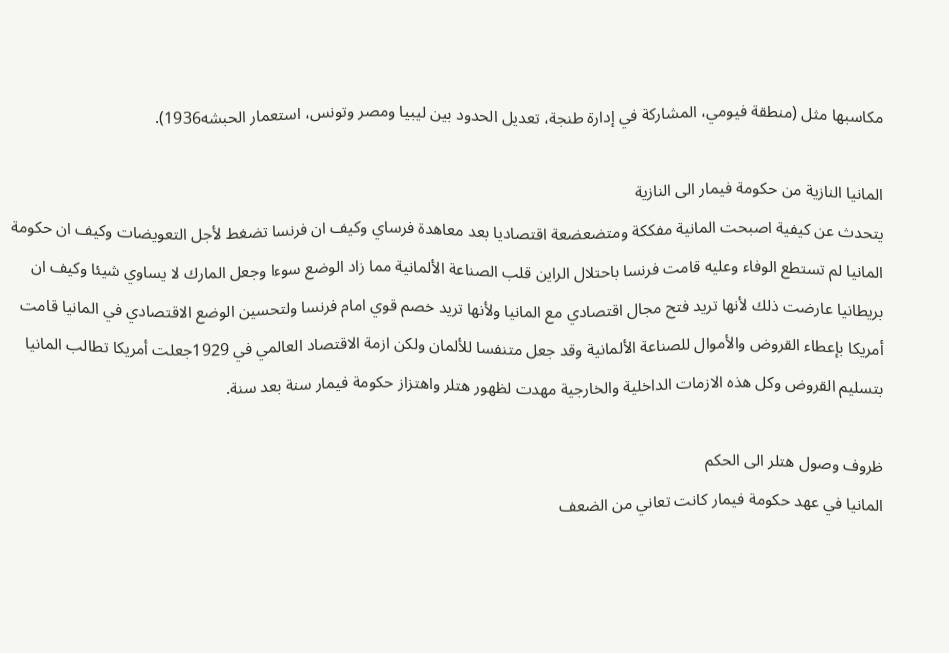مكاسبها مثل (منطقة فيومي، المشاركة في إدارة طنجة، تعديل الحدود بين ليبيا ومصر وتونس، استعمار الحبشه1936).

المانيا النازية من حكومة فيمار الى النازية
يتحدث عن كيفية اصبحت المانية مفككة ومتضعضعة اقتصاديا بعد معاهدة فرساي وكيف ان فرنسا تضغط لأجل التعويضات وكيف ان حكومة المانيا لم تستطع الوفاء وعليه قامت فرنسا باحتلال الراين قلب الصناعة الألمانية مما زاد الوضع سوءا وجعل المارك لا يساوي شيئا وكيف ان بريطانيا عارضت ذلك لأنها تريد فتح مجال اقتصادي مع المانيا ولأنها تريد خصم قوي امام فرنسا ولتحسين الوضع الاقتصادي في المانيا قامت أمريكا بإعطاء القروض والأموال للصناعة الألمانية وقد جعل متنفسا للألمان ولكن ازمة الاقتصاد العالمي في 1929جعلت أمريكا تطالب المانيا بتسليم القروض وكل هذه الازمات الداخلية والخارجية مهدت لظهور هتلر واهتزاز حكومة فيمار سنة بعد سنة.

ظروف وصول هتلر الى الحكم
المانيا في عهد حكومة فيمار كانت تعاني من الضعف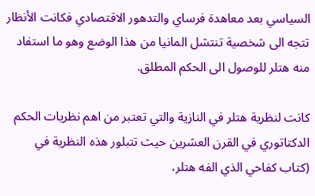السياسي بعد معاهدة فرساي والتدهور الاقتصادي فكانت الأنظار تتجه الى شخصية تنتشل المانيا من هذا الوضع وهو ما استفاد منه هتلر للوصول الى الحكم المطلق.

كانت لنظرية هتلر في النازية والتي تعتبر من اهم نظريات الحكم الدكتاتوري في القرن العشرين حيث تتبلور هذه النظرية في (كتاب كفاحي الذي الفه هتلر،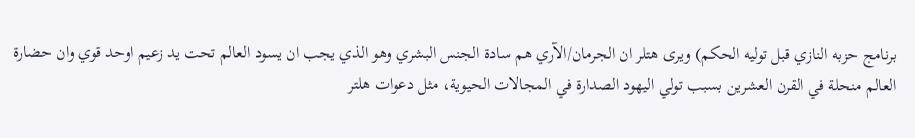برنامج حزبه النازي قبل توليه الحكم) ويرى هتلر ان الجرمان/الآري هم سادة الجنس البشري وهو الذي يجب ان يسود العالم تحت يد زعيم اوحد قوي وان حضارة العالم منحلة في القرن العشرين بسبب تولي اليهود الصدارة في المجالات الحيوية، مثل دعوات هلتر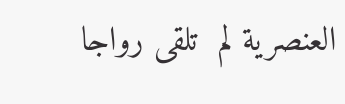العنصرية لم  تلقى رواجا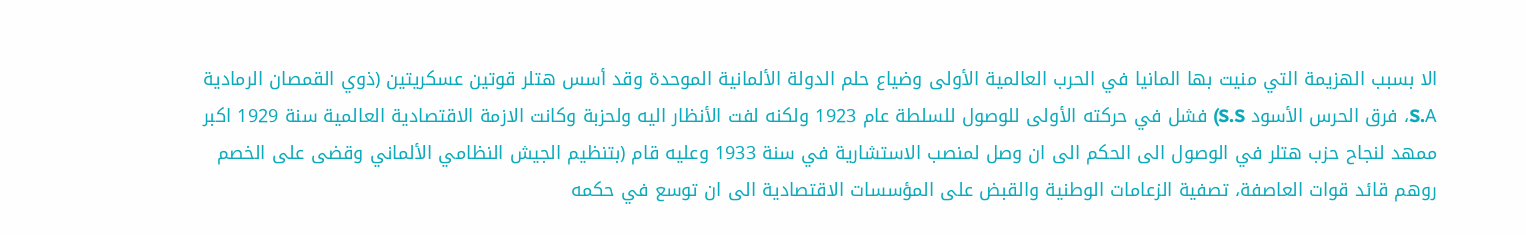الا بسبب الهزيمة التي منيت بها المانيا في الحرب العالمية الأولى وضياع حلم الدولة الألمانية الموحدة وقد أسس هتلر قوتين عسكريتين (ذوي القمصان الرمادية S.A، فرق الحرس الأسود S.S) فشل في حركته الأولى للوصول للسلطة عام 1923 ولكنه لفت الأنظار اليه ولحزبة وكانت الازمة الاقتصادية العالمية سنة 1929 اكبر ممهد لنجاح حزب هتلر في الوصول الى الحكم الى ان وصل لمنصب الاستشارية في سنة 1933 وعليه قام (بتنظيم الجيش النظامي الألماني وقضى على الخصم روهم قائد قوات العاصفة، تصفية الزعامات الوطنية والقبض على المؤسسات الاقتصادية الى ان توسع في حكمه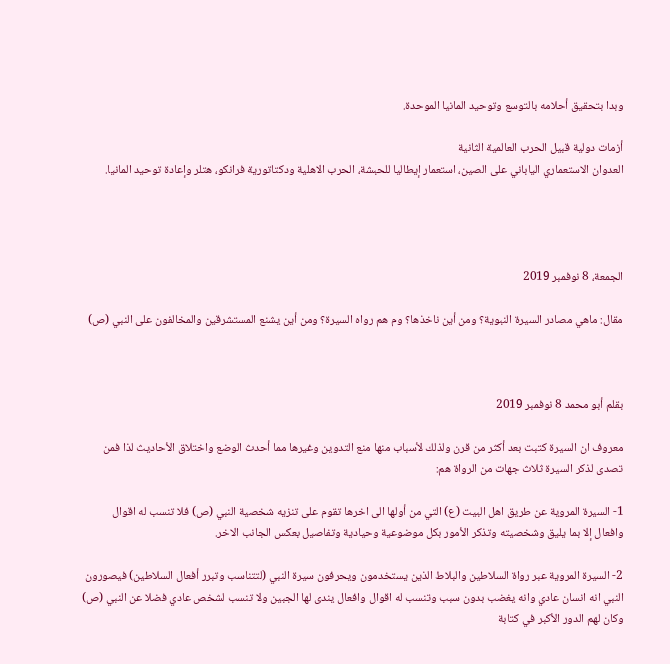وبدا بتحقيق أحلامه بالتوسع وتوحيد المانيا الموحدة.

أزمات دولية قبيل الحرب العالمية الثانية
العدوان الاستعماري الياباني على الصين، استعمار إيطاليا للحبشة، الحرب الاهلية ودكتاتورية فرانكو، هتلر وإعادة توحيد المانيا.




الجمعة، 8 نوفمبر 2019

مقال: ماهي مصادر السيرة النبوية؟ ومن أين ناخذها؟ وم هم رواه السيرة؟ ومن أين يشنع المستشرقين والمخالفون على النبي (ص)



بقلم أبو محمد 8 نوفمبر 2019

معروف ان السيرة كتبت بعد أكثر من قرن ولذلك لأسباب منها منع التدوين وغيرها مما أحدث الوضع واختلاق الأحاديث لذا فمن تصدى لذكر السيرة ثلاث جهات من الرواة هم:

1- السيرة المروية عن طريق اهل البيت (ع) التي من أولها الى اخرها تقوم على تنزيه شخصية النبي (ص) فلا تنسب له اقوال وافعال إلا بما يليق وشخصيته وتذكر الأمور بكل موضوعية وحيادية وتفاصيل بعكس الجانب الاخر.

2- السيرة المروية عبر رواة السلاطين والبلاط الذين يستخدمون ويحرفون سيرة النبي (لتتناسب وتبرر أفعال السلاطين) فيصورون النبي انه انسان عادي وانه يغضب بدون سبب وتنسب له اقوال وافعال يندى لها الجبين ولا تنسب لشخص عادي فضلا عن النبي (ص) وكان لهم الدور الأكبر في كتابة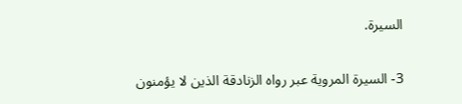السيرة.

3- السيرة المروية عبر رواه الزنادقة الذين لا يؤمنون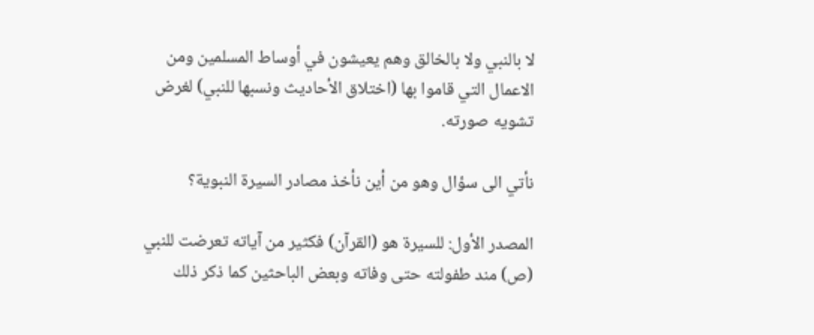لا بالنبي ولا بالخالق وهم يعيشون في أوساط المسلمين ومن الاعمال التي قاموا بها (اختلاق الأحاديث ونسبها للنبي) لغرض تشويه صورته.

نأتي الى سؤال وهو من أين نأخذ مصادر السيرة النبوية؟

المصدر الأول: للسيرة هو (القرآن) فكثير من آياته تعرضت للنبي (ص) مند طفولته حتى وفاته وبعض الباحثين كما ذكر ذلك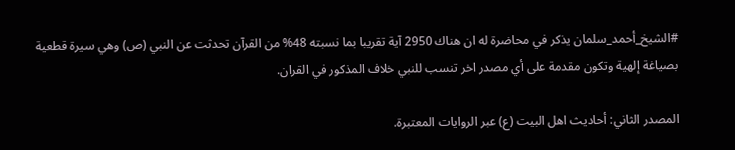#الشيخ_أحمد_سلمان يذكر في محاضرة له ان هناك 2950 آية تقريبا بما نسبته 48% من القرآن تحدثت عن النبي (ص) وهي سيرة قطعية بصياغة إلهية وتكون مقدمة على أي مصدر اخر تنسب للنبي خلاف المذكور في القران.

المصدر الثاني: أحاديث اهل البيت (ع) عبر الروايات المعتبرة.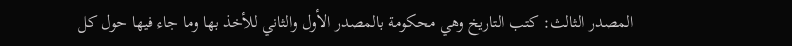المصدر الثالث: كتب التاريخ وهي محكومة بالمصدر الأول والثاني للأخذ بها وما جاء فيها حول كل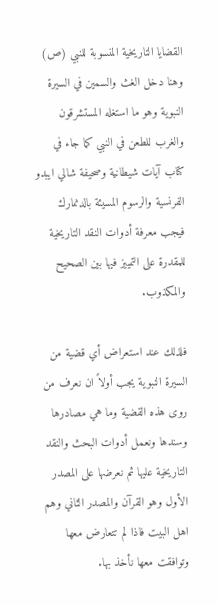القضايا التاريخية المنسوبة للنبي (ص) وهنا دخل الغث والسمين في السيرة النبوية وهو ما استغله المستشرقون والغرب للطعن في النبي كما جاء في كتاب آيات شيطانية وصحيفة شالي ايبدو الفرنسية والرسوم المسيئة بالدنمارك فيجب معرفة أدوات النقد التاريخية للمقدرة على التمييز فيها بين الصحيح والمكذوب.

فلذلك عند استعراض أي قضية من السيرة النبوية يجب أولاً ان نعرف من روى هذه القضية وما هي مصادرها وسندها ونعمل أدوات البحث والنقد التاريخية عليها ثم نعرضها على المصدر الأول وهو القرآن والمصدر الثاني وهم اهل البيت فاذا لم تتعارض معها وتوافقت معها نأخذ بها.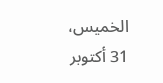الخميس، 31 أكتوبر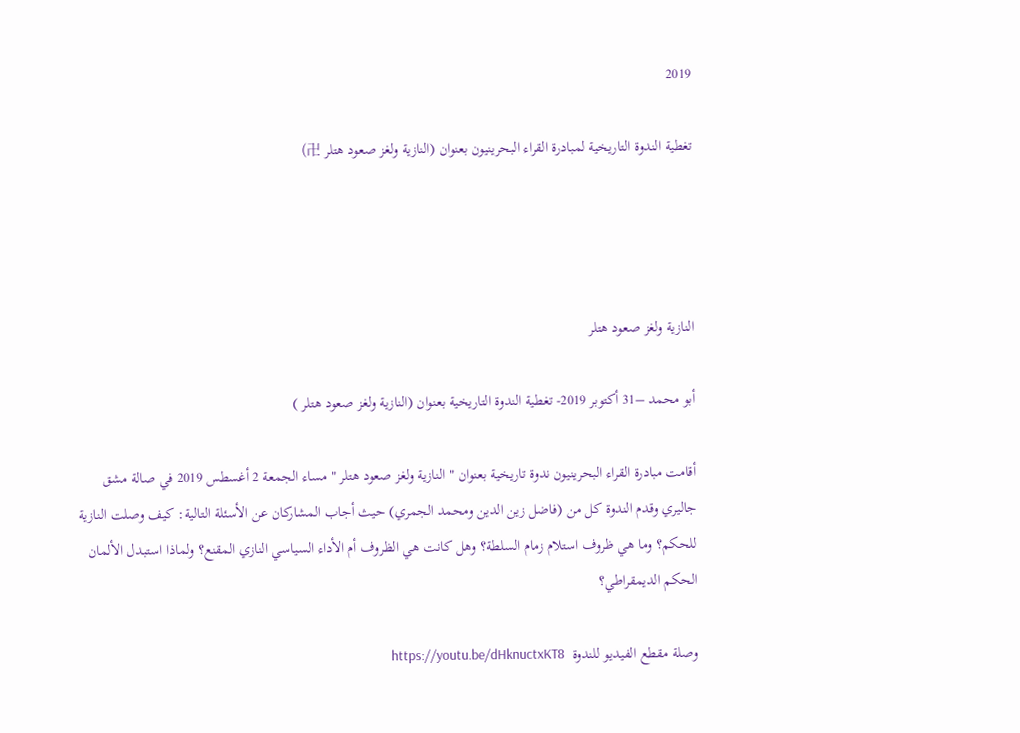2019

تغطية الندوة التاريخية لمبادرة القراء البحرينيون بعنوان (النازية ولغز صعود هتلر 卍)




النازية ولغز صعود هتلر

أبو محمد –31 أكتوبر 2019- تغطية الندوة التاريخية بعنوان (النازية ولغز صعود هتلر )

أقامت مبادرة القراء البحرينيون ندوة تاريخية بعنوان " النازية ولغز صعود هتلر " مساء الجمعة 2 أغسطس 2019 في صالة مشق جاليري وقدم الندوة كل من (فاضل زين الدين ومحمد الجمري) حيث أجاب المشاركان عن الأسئلة التالية: كيف وصلت النازية للحكم؟ وما هي ظروف استلام زمام السلطة؟ وهل كانت هي الظروف أم الأداء السياسي النازي المقنع؟ ولماذا استبدل الألمان الحكم الديمقراطي؟

وصلة مقطع الفيديو للندوة  https://youtu.be/dHknuctxKT8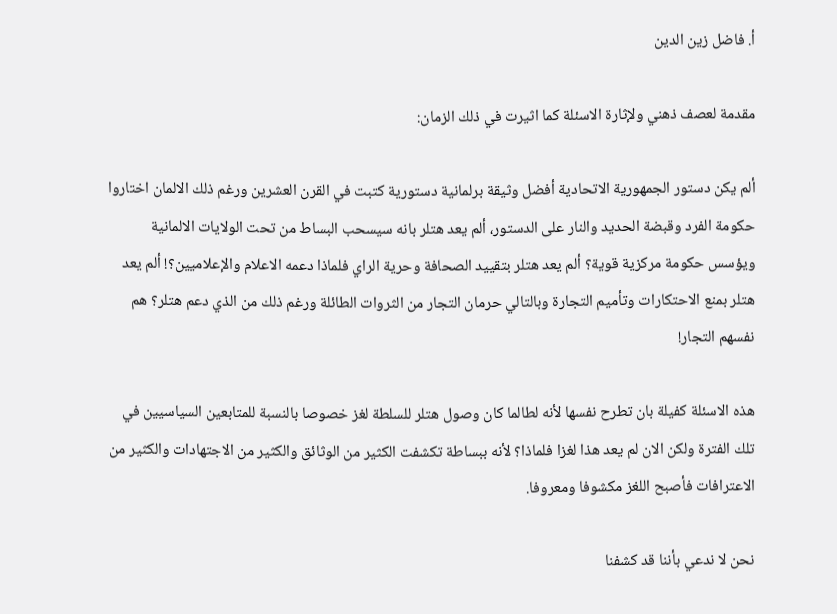أ. فاضل زين الدين

مقدمة لعصف ذهني ولإثارة الاسئلة كما اثيرت في ذلك الزمان:

ألم يكن دستور الجمهورية الاتحادية أفضل وثيقة برلمانية دستورية كتبت في القرن العشرين ورغم ذلك الالمان اختاروا حكومة الفرد وقبضة الحديد والنار على الدستور، ألم يعد هتلر بانه سيسحب البساط من تحت الولايات الالمانية ويؤسس حكومة مركزية قوية؟ ألم يعد هتلر بتقييد الصحافة وحرية الراي فلماذا دعمه الاعلام والإعلاميين؟! ألم يعد هتلر بمنع الاحتكارات وتأميم التجارة وبالتالي حرمان التجار من الثروات الطائلة ورغم ذلك من الذي دعم هتلر؟ هم نفسهم التجار!

هذه الاسئلة كفيلة بان تطرح نفسها لأنه لطالما كان وصول هتلر للسلطة لغز خصوصا بالنسبة للمتابعين السياسيين في تلك الفترة ولكن الان لم يعد هذا لغزا فلماذا؟ لأنه ببساطة تكشفت الكثير من الوثائق والكثير من الاجتهادات والكثير من الاعترافات فأصبح اللغز مكشوفا ومعروفا.

نحن لا ندعي بأننا قد كشفنا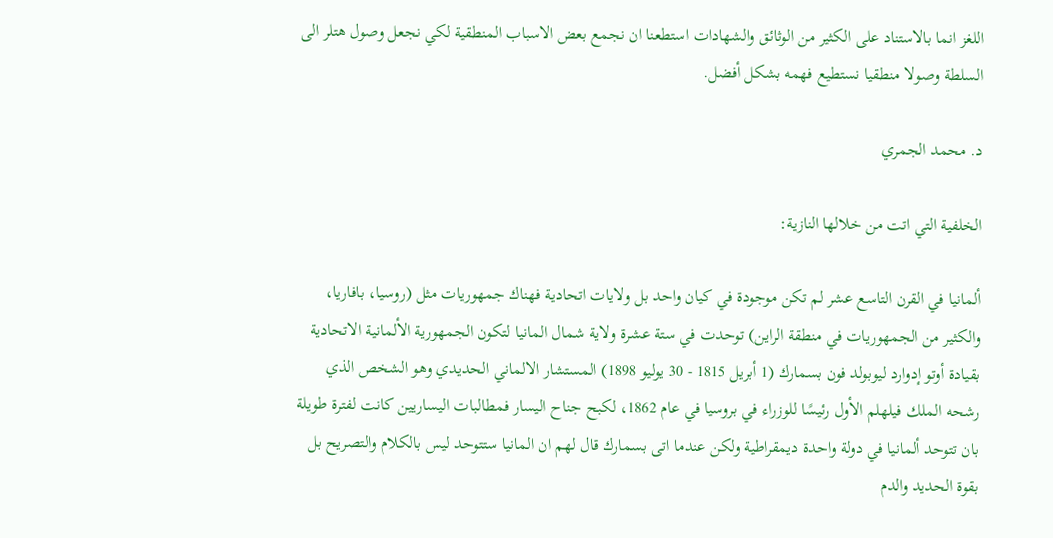اللغز انما بالاستناد على الكثير من الوثائق والشهادات استطعنا ان نجمع بعض الاسباب المنطقية لكي نجعل وصول هتلر الى السلطة وصولا منطقيا نستطيع فهمه بشكل أفضل.

د. محمد الجمري

الخلفية التي اتت من خلالها النازية:

ألمانيا في القرن التاسع عشر لم تكن موجودة في كيان واحد بل ولايات اتحادية فهناك جمهوريات مثل (روسيا، بافاريا، والكثير من الجمهوريات في منطقة الراين) توحدت في ستة عشرة ولاية شمال المانيا لتكون الجمهورية الألمانية الاتحادية بقيادة أوتو إدوارد ليوبولد فون بسمارك (1 أبريل 1815 - 30 يوليو 1898) المستشار الالماني الحديدي وهو الشخص الذي رشحه الملك فيلهلم الأول رئيسًا للوزراء في بروسيا في عام 1862، لكبح جناح اليسار فمطالبات اليساريين كانت لفترة طويلة بان تتوحد ألمانيا في دولة واحدة ديمقراطية ولكن عندما اتى بسمارك قال لهم ان المانيا ستتوحد ليس بالكلام والتصريح بل بقوة الحديد والدم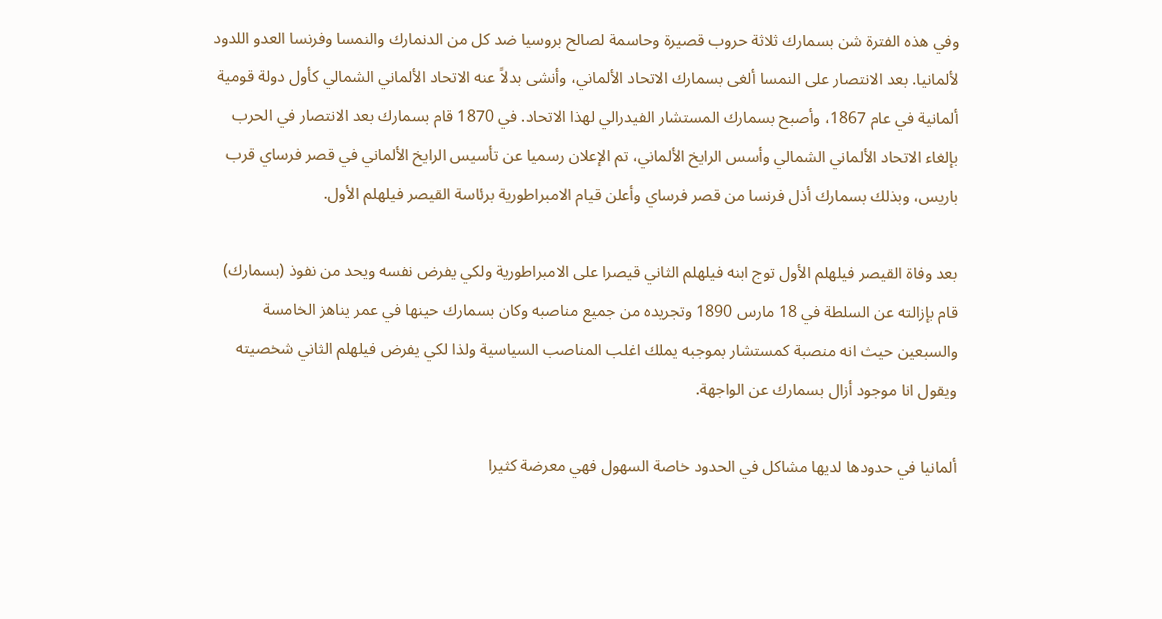وفي هذه الفترة شن بسمارك ثلاثة حروب قصيرة وحاسمة لصالح بروسيا ضد كل من الدنمارك والنمسا وفرنسا العدو اللدود لألمانيا. بعد الانتصار على النمسا ألغى بسمارك الاتحاد الألماني، وأنشى بدلاً عنه الاتحاد الألماني الشمالي كأول دولة قومية ألمانية في عام 1867، وأصبح بسمارك المستشار الفيدرالي لهذا الاتحاد. في 1870 قام بسمارك بعد الانتصار في الحرب بإلغاء الاتحاد الألماني الشمالي وأسس الرايخ الألماني، تم الإعلان رسميا عن تأسيس الرايخ الألماني في قصر فرساي قرب باريس، وبذلك بسمارك أذل فرنسا من قصر فرساي وأعلن قيام الامبراطورية برئاسة القيصر فيلهلم الأول.

بعد وفاة القيصر فيلهلم الأول توج ابنه فيلهلم الثاني قيصرا على الامبراطورية ولكي يفرض نفسه ويحد من نفوذ (بسمارك) قام بإزالته عن السلطة في 18 مارس 1890 وتجريده من جميع مناصبه وكان بسمارك حينها في عمر يناهز الخامسة والسبعين حيث انه منصبة كمستشار بموجبه يملك اغلب المناصب السياسية ولذا لكي يفرض فيلهلم الثاني شخصيته ويقول انا موجود أزال بسمارك عن الواجهة.

ألمانيا في حدودها لديها مشاكل في الحدود خاصة السهول فهي معرضة كثيرا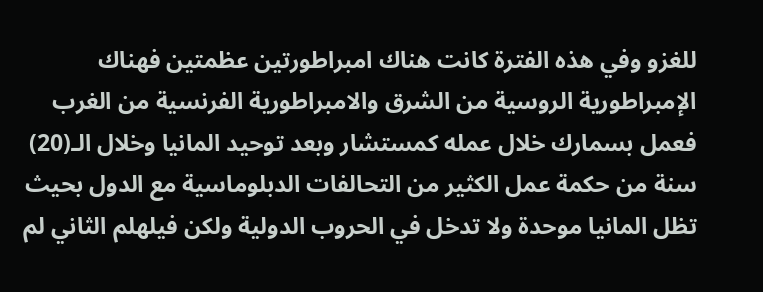للغزو وفي هذه الفترة كانت هناك امبراطورتين عظمتين فهناك الإمبراطورية الروسية من الشرق والامبراطورية الفرنسية من الغرب فعمل بسمارك خلال عمله كمستشار وبعد توحيد المانيا وخلال الـ(20) سنة من حكمة عمل الكثير من التحالفات الدبلوماسية مع الدول بحيث تظل المانيا موحدة ولا تدخل في الحروب الدولية ولكن فيلهلم الثاني لم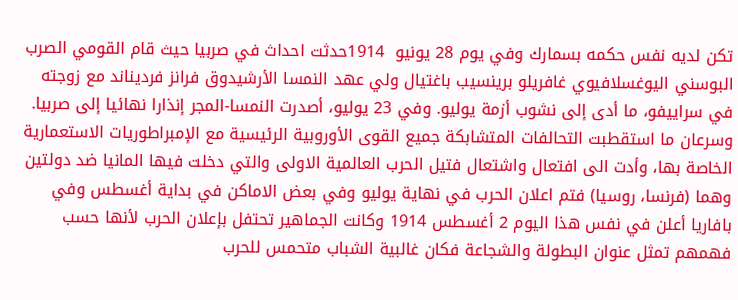تكن لديه نفس حكمه بسمارك وفي يوم 28 يونيو  1914حدثت احداث في صربيا حيث قام القومي الصرب البوسني اليوغسلافيوي غافريلو برينسيب باغتيال ولي عهد النمسا الأرشيدوق فرانز فرديناند مع زوجته في سراييفو، ما أدى إلى نشوب أزمة يوليو. وفي 23 يوليو، أصدرت النمسا-المجر إنذارا نهائيا إلى صربيا. وسرعان ما استقطبت التحالفات المتشابكة جميع القوى الأوروبية الرئيسية مع الإمبراطوريات الاستعمارية الخاصة بها، وأدت الى افتعال واشتعال فتيل الحرب العالمية الاولى والتي دخلت فيها المانيا ضد دولتين وهما (فرنسا، روسيا) فتم اعلان الحرب في نهاية يوليو وفي بعض الاماكن في بداية أغسطس وفي بافاريا أعلن في نفس هذا اليوم 2 أغسطس 1914 وكانت الجماهير تحتفل بإعلان الحرب لأنها حسب فهمهم تمثل عنوان البطولة والشجاعة فكان غالبية الشباب متحمس للحرب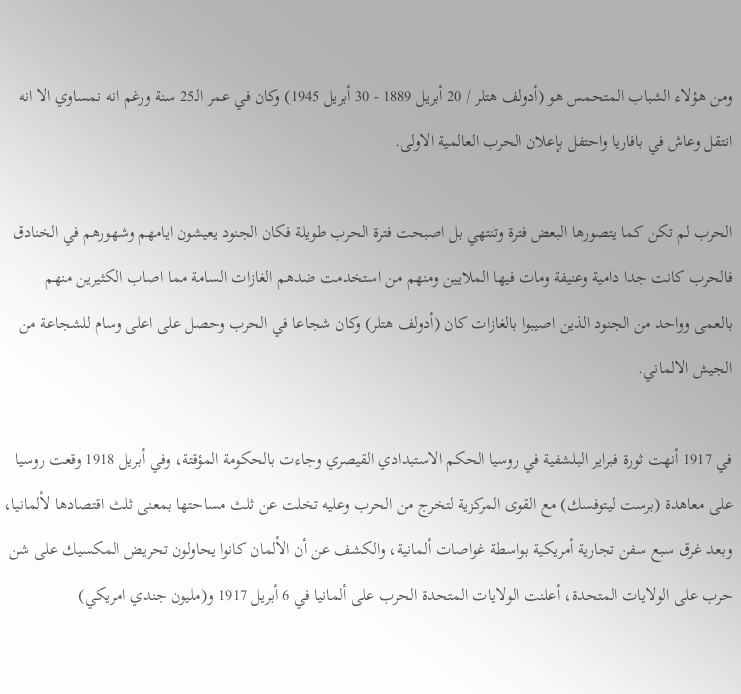ومن هؤلاء الشباب المتحمس هو (أدولف هتلر / 20 أبريل 1889 - 30 أبريل 1945) وكان في عمر الـ25 سنة ورغم انه نمساوي الا انه انتقل وعاش في بافاريا واحتفل بإعلان الحرب العالمية الاولى.

الحرب لم تكن كما يتصورها البعض فترة وتنتهي بل اصبحت فترة الحرب طويلة فكان الجنود يعيشون ايامهم وشهورهم في الخنادق فالحرب كانت جدا دامية وعنيفة ومات فيها الملايين ومنهم من استخدمت ضدهم الغازات السامة مما اصاب الكثيرين منهم بالعمى وواحد من الجنود الذين اصيبوا بالغازات كان (أدولف هتلر) وكان شجاعا في الحرب وحصل على اعلى وسام للشجاعة من الجيش الالماني.

في 1917 أنهت ثورة فبراير البلشفية في روسيا الحكم الاستبدادي القيصري وجاءت بالحكومة المؤقتة، وفي أبريل 1918 وقعت روسيا على معاهدة (برست ليتوفسك) مع القوى المركزية لتخرج من الحرب وعليه تخلت عن ثلث مساحتها بمعنى ثلث اقتصادها لألمانيا، وبعد غرق سبع سفن تجارية أمريكية بواسطة غواصات ألمانية، والكشف عن أن الألمان كانوا يحاولون تحريض المكسيك على شن حرب على الولايات المتحدة، أعلنت الولايات المتحدة الحرب على ألمانيا في 6 أبريل 1917 و(مليون جندي امريكي)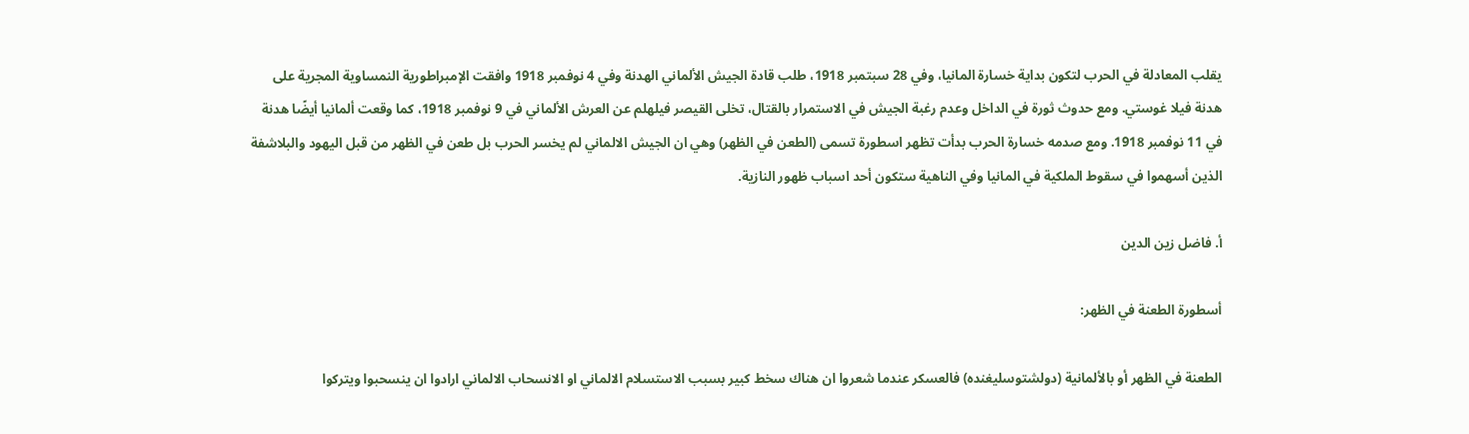يقلب المعادلة في الحرب لتكون بداية خسارة المانيا، وفي 28 سبتمبر 1918، طلب قادة الجيش الألماني الهدنة وفي 4 نوفمبر 1918 وافقت الإمبراطورية النمساوية المجرية على هدنة فيلا غوستي. ومع حدوث ثورة في الداخل وعدم رغبة الجيش في الاستمرار بالقتال، تخلى القيصر فيلهلم عن العرش الألماني في 9 نوفمبر 1918، كما وقعت ألمانيا أيضًا هدنة في 11 نوفمبر 1918. ومع صدمه خسارة الحرب بدأت تظهر اسطورة تسمى (الطعن في الظهر) وهي ان الجيش الالماني لم يخسر الحرب بل طعن في الظهر من قبل اليهود والبلاشفة الذين أسهموا في سقوط الملكية في المانيا وفي الناهية ستكون أحد اسباب ظهور النازية.

أ. فاضل زين الدين

أسطورة الطعنة في الظهر:

الطعنة في الظهر أو بالألمانية (دولشتوسليغنده) فالعسكر عندما شعروا ان هناك سخط كبير بسبب الاستسلام الالماني او الانسحاب الالماني ارادوا ان ينسحبوا ويتركوا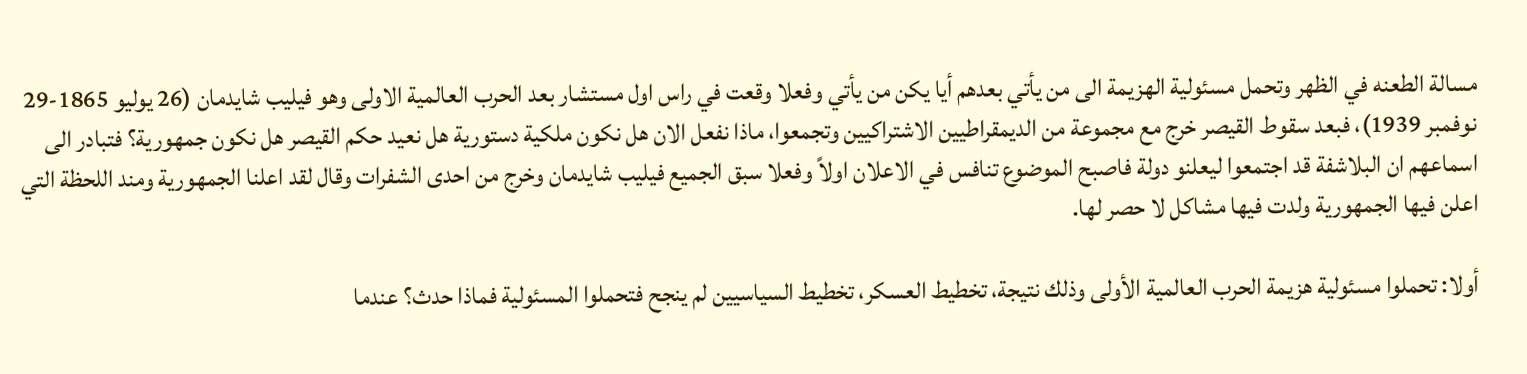مسالة الطعنه في الظهر وتحمل مسئولية الهزيمة الى من يأتي بعدهم أيا يكن من يأتي وفعلا وقعت في راس اول مستشار بعد الحرب العالمية الاولى وهو فيليب شايدمان (26 يوليو 1865-29 نوفمبر 1939)، فبعد سقوط القيصر خرج مع مجموعة من الديمقراطيين الاشتراكيين وتجمعوا، ماذا نفعل الان هل نكون ملكية دستورية هل نعيد حكم القيصر هل نكون جمهورية؟ فتبادر الى اسماعهم ان البلاشفة قد اجتمعوا ليعلنو دولة فاصبح الموضوع تنافس في الاعلان اولاً وفعلا سبق الجميع فيليب شايدمان وخرج من احدى الشفرات وقال لقد اعلنا الجمهورية ومند اللحظة التي اعلن فيها الجمهورية ولدت فيها مشاكل لا حصر لها.

أولا: تحملوا مسئولية هزيمة الحرب العالمية الأولى وذلك نتيجة، تخطيط العسكر، تخطيط السياسيين لم ينجح فتحملوا المسئولية فماذا حدث؟ عندما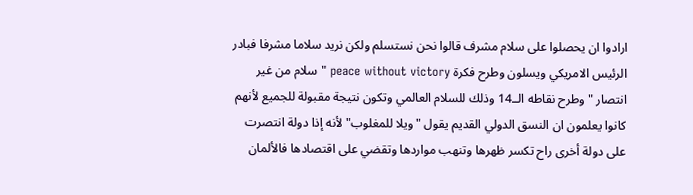ارادوا ان يحصلوا على سلام مشرف قالوا نحن نستسلم ولكن نريد سلاما مشرفا فبادر الرئيس الامريكي ويسلون وطرح فكرة peace without victory "سلام من غير انتصار " وطرح نقاطه الــ14 وذلك للسلام العالمي وتكون نتيجة مقبولة للجميع لأنهم كانوا يعلمون ان النسق الدولي القديم يقول "ويلا للمغلوب" لأنه إذا دولة انتصرت على دولة أخرى راح تكسر ظهرها وتنهب مواردها وتقضي على اقتصادها فالألمان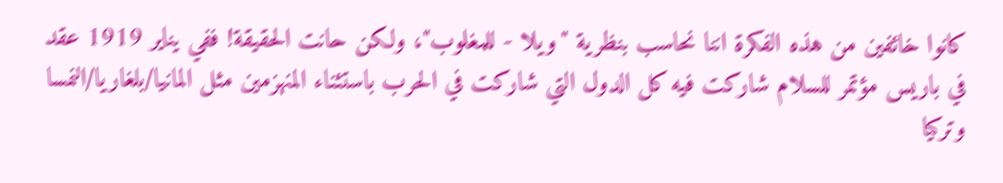كانوا خائفين من هذه الفكرة اننا نحاسب بنظرية "ويلا - للمغلوب"، ولكن حانت الحقيقة! ففي يناير 1919 عقد في باريس مؤتمر للسلام شاركت فيه كل الدول التي شاركت في الحرب باستثناء المنهزمين مثل المانيا/بلغاريا/النمسا وتركيا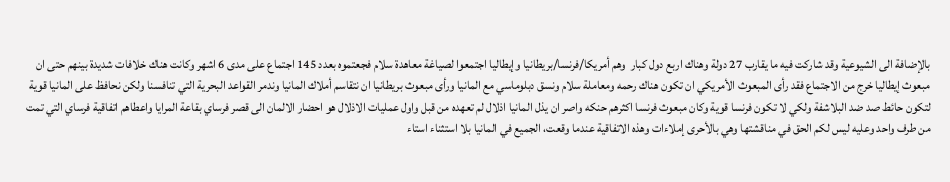بالإضافة الى الشيوعية وقد شاركت فيه ما يقارب 27 دولة وهناك اربع دول كبار  وهم أمريكا/فرنسا/بريطانيا وإيطاليا اجتمعوا لصياغة معاهدة سلام فجعتموه بعدد 145 اجتماع على مدى 6 اشهر وكانت هناك خلافات شديدة بينهم حتى ان مبعوث إيطاليا خرج من الاجتماع فقد رأى المبعوث الأمريكي ان تكون هناك رحمه ومعاملة سلام ونسق دبلوماسي مع المانيا ورأى مبعوث بريطانيا ان نتقاسم أملاك المانيا وندمر القواعد البحرية التي تنافسنا ولكن نحافظ على المانيا قوية لتكون حائط صد ضد البلاشفة ولكي لا تكون فرنسا قوية وكان مبعوث فرنسا اكثرهم حنكه واصر ان يذل المانيا اذلال لم تعهده من قبل واول عمليات الاذلال هو احضار الالمان الى قصر فرساي بقاعة المرايا واعطاهم اتفاقية فرساي التي تمت من طرف واحد وعليه ليس لكم الحق في مناقشتها وهي بالأحرى إملاءات وهذه الاتفاقية عندما وقعت، الجميع في المانيا بلا استثناء استاء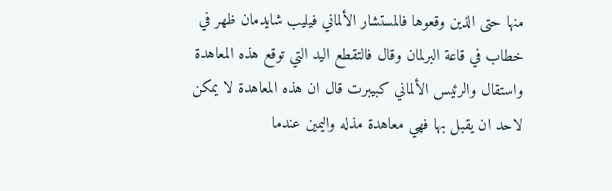منها حتى الذين وقعوها فالمستشار الألماني فيليب شايدمان ظهر في خطاب في قاعة البرلمان وقال فالتقطع اليد التي توقع هذه المعاهدة واستقال والرئيس الألماني كبيبرت قال ان هذه المعاهدة لا يمكن لاحد ان يقبل بها فهي معاهدة مذله واليمين عندما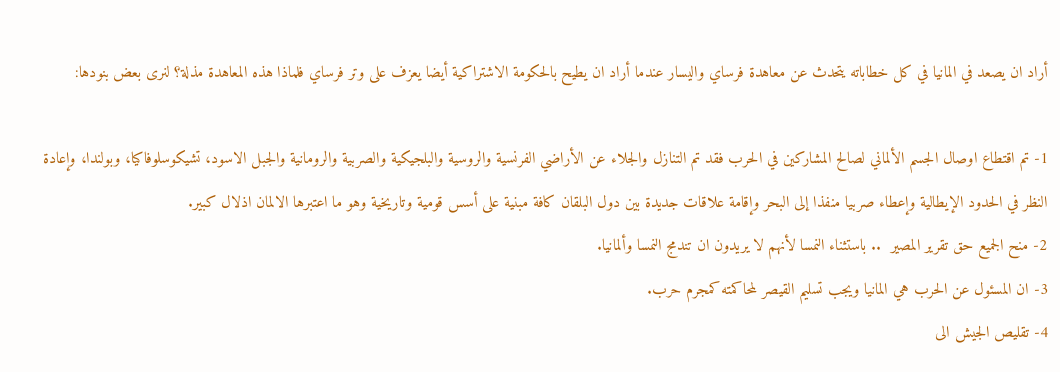أراد ان يصعد في المانيا في كل خطاباته يتحدث عن معاهدة فرساي واليسار عندما أراد ان يطيح بالحكومة الاشتراكية أيضا يعزف على وتر فرساي فلماذا هذه المعاهدة مذلة؟ لنرى بعض بنودها:

1- تم اقتطاع اوصال الجسم الألماني لصالح المشاركين في الحرب فقد تم التنازل والجلاء عن الأراضي الفرنسية والروسية والبلجيكية والصربية والرومانية والجبل الاسود، تشيكوسلوفاكيا، وبولندا، وإعادة النظر في الحدود الإيطالية وإعطاء صربيا منفذا إلى البحر وإقامة علاقات جديدة بين دول البلقان كافة مبنية على أسس قومية وتاريخية وهو ما اعتبرها الالمان اذلال كبير.
2- منح الجميع حق تقرير المصير  .. باستثناء النمسا لأنهم لا يريدون ان تندمج النمسا وألمانيا.
3- ان المسئول عن الحرب هي المانيا ويجب تسليم القيصر لمحاكمته كمجرم حرب.
4- تقليص الجيش الى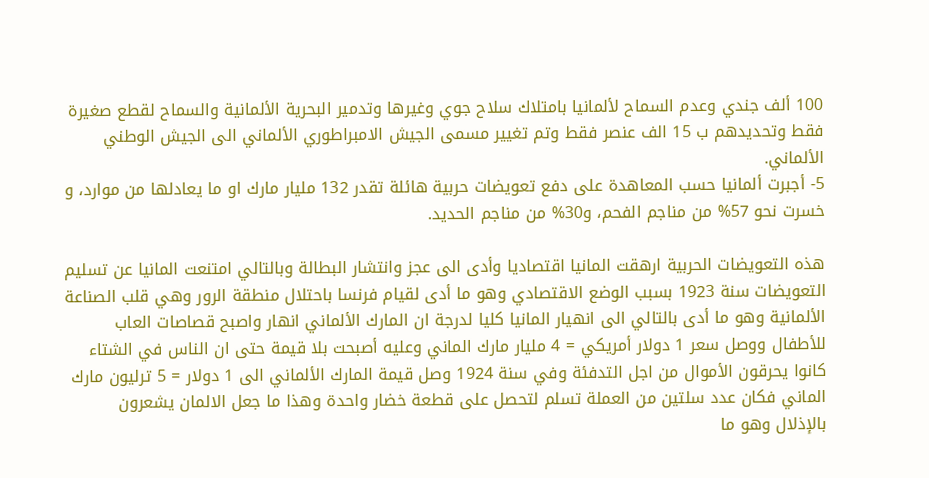100 ألف جندي وعدم السماح لألمانيا بامتلاك سلاح جوي وغيرها وتدمير البحرية الألمانية والسماح لقطع صغيرة فقط وتحديدهم ب 15 الف عنصر فقط وتم تغيير مسمى الجيش الامبراطوري الألماني الى الجيش الوطني الألماني.
5- أجبرت ألمانيا حسب المعاهدة على دفع تعويضات حربية هائلة تقدر 132 مليار مارك او ما يعادلها من موارد، و خسرت نحو 57% من مناجم الفحم، و30% من مناجم الحديد.

هذه التعويضات الحربية ارهقت المانيا اقتصاديا وأدى الى عجز وانتشار البطالة وبالتالي امتنعت المانيا عن تسليم التعويضات سنة 1923 بسبب الوضع الاقتصادي وهو ما أدى لقيام فرنسا باحتلال منطقة الرور وهي قلب الصناعة الألمانية وهو ما أدى بالتالي الى انهيار المانيا كليا لدرجة ان المارك الألماني انهار واصبح قصاصات العاب للأطفال ووصل سعر 1 دولار أمريكي = 4 مليار مارك الماني وعليه أصبحت بلا قيمة حتى ان الناس في الشتاء كانوا يحرقون الأموال من اجل التدفئة وفي سنة 1924 وصل قيمة المارك الألماني الى 1 دولار = 5 ترليون مارك الماني فكان عدد سلتين من العملة تسلم لتحصل على قطعة خضار واحدة وهذا ما جعل الالمان يشعرون بالإذلال وهو ما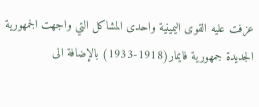عزفت عليه القوى اليمينية واحدى المشاكل التي واجهت الجمهورية الجديدة جمهورية فايمار(1918-1933) بالإضافة الى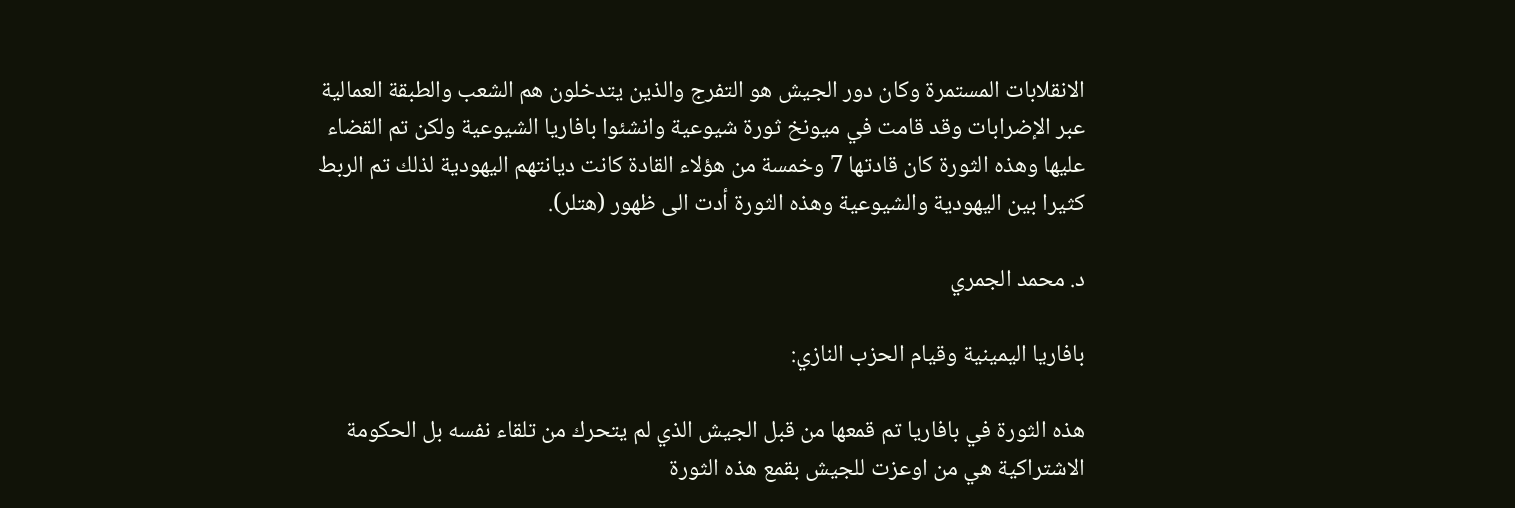الانقلابات المستمرة وكان دور الجيش هو التفرج والذين يتدخلون هم الشعب والطبقة العمالية عبر الإضرابات وقد قامت في ميونخ ثورة شيوعية وانشئوا بافاريا الشيوعية ولكن تم القضاء عليها وهذه الثورة كان قادتها 7 وخمسة من هؤلاء القادة كانت ديانتهم اليهودية لذلك تم الربط كثيرا بين اليهودية والشيوعية وهذه الثورة أدت الى ظهور (هتلر).

د. محمد الجمري

بافاريا اليمينية وقيام الحزب النازي:

هذه الثورة في بافاريا تم قمعها من قبل الجيش الذي لم يتحرك من تلقاء نفسه بل الحكومة الاشتراكية هي من اوعزت للجيش بقمع هذه الثورة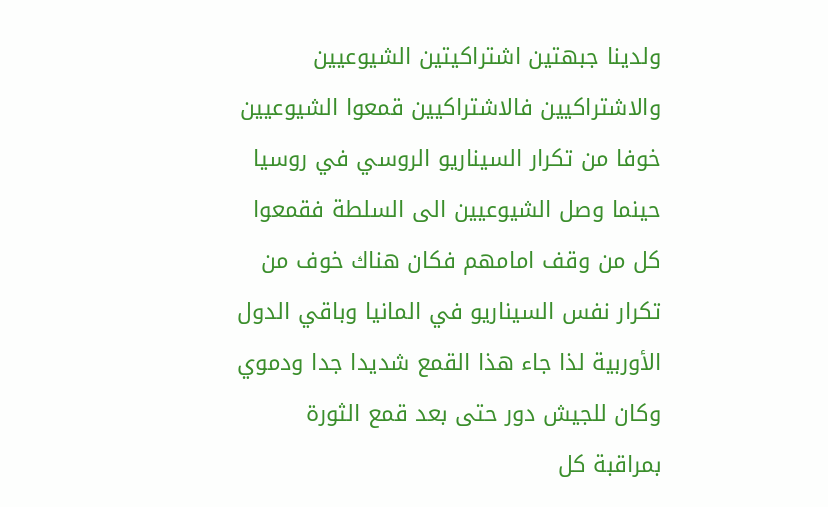ولدينا جبهتين اشتراكيتين الشيوعيين والاشتراكيين فالاشتراكيين قمعوا الشيوعيين خوفا من تكرار السيناريو الروسي في روسيا حينما وصل الشيوعيين الى السلطة فقمعوا كل من وقف امامهم فكان هناك خوف من تكرار نفس السيناريو في المانيا وباقي الدول الأوربية لذا جاء هذا القمع شديدا جدا ودموي وكان للجيش دور حتى بعد قمع الثورة بمراقبة كل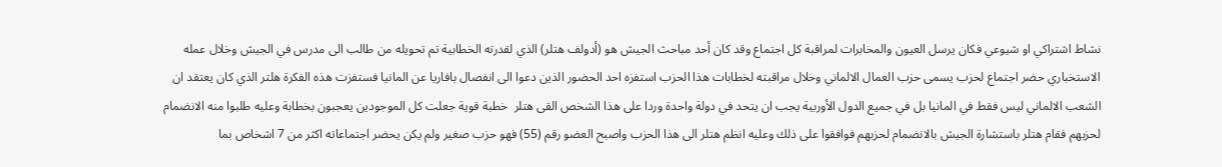نشاط اشتراكي او شيوعي فكان يرسل العيون والمخابرات لمراقبة كل اجتماع وقد كان أحد مباحث الجيش هو (أدولف هتلر) الذي لقدرته الخطابية تم تحويله من طالب الى مدرس في الجيش وخلال عمله الاستخباري حضر اجتماع لحزب يسمى حزب العمال الالماني وخلال مراقبته لخطابات هذا الحزب استفزه احد الحضور الذين دعوا الى انفصال بافاريا عن المانيا فستفزت هذه الفكرة هلتر الذي كان يعتقد ان الشعب الالماني ليس فقط في المانيا بل في جميع الدول الأوربية يجب ان يتحد في دولة واحدة وردا على هذا الشخص القى هتلر  خطبة قوية جعلت كل الموجودين يعجبون بخطابة وعليه طلبوا منه الانضمام لحزبهم فقام هتلر باستشارة الجيش بالانضمام لحزبهم فوافقوا على ذلك وعليه انظم هتلر الى هذا الحزب واصبح العضو رقم (55) فهو حزب صغير ولم يكن يحضر اجتماعاته اكثر من 7 اشخاص بما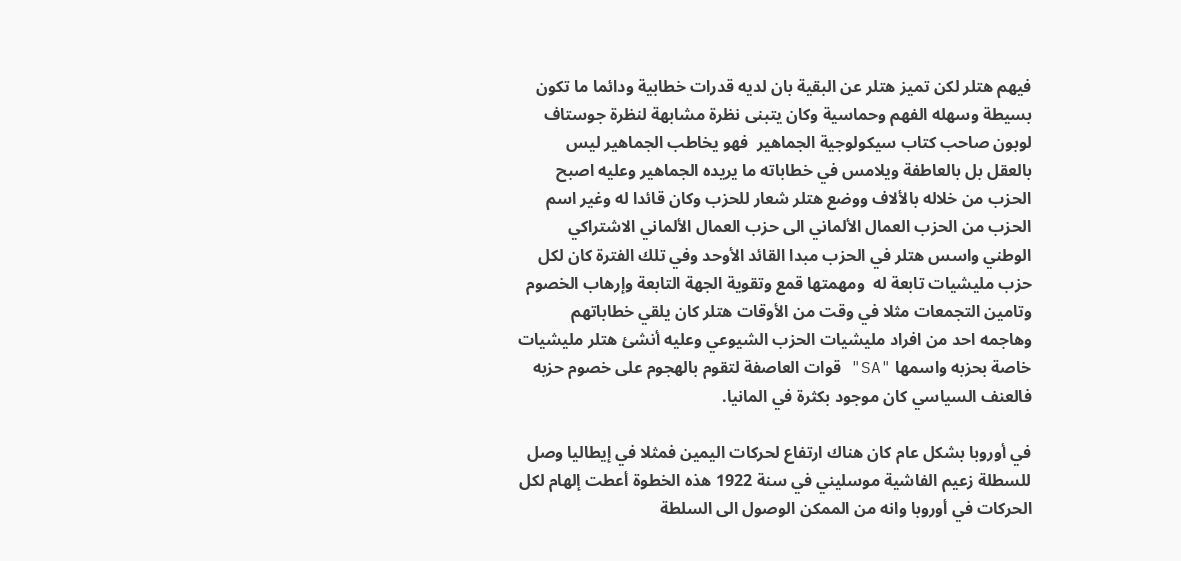فيهم هتلر لكن تميز هتلر عن البقية بان لديه قدرات خطابية ودائما ما تكون بسيطة وسهله الفهم وحماسية وكان يتبنى نظرة مشابهة لنظرة جوستاف لوبون صاحب كتاب سيكولوجية الجماهير  فهو يخاطب الجماهير ليس بالعقل بل بالعاطفة ويلامس في خطاباته ما يريده الجماهير وعليه اصبح الحزب من خلاله بالألاف ووضع هتلر شعار للحزب وكان قائدا له وغير اسم الحزب من الحزب العمال الألماني الى حزب العمال الألماني الاشتراكي الوطني واسس هتلر في الحزب مبدا القائد الأوحد وفي تلك الفترة كان لكل حزب مليشيات تابعة له  ومهمتها قمع وتقوية الجهة التابعة وإرهاب الخصوم وتامين التجمعات مثلا في وقت من الأوقات هتلر كان يلقي خطاباتهم وهاجمه احد من افراد مليشيات الحزب الشيوعي وعليه أنشئ هتلر مليشيات خاصة بحزبه واسمها "SA" قوات العاصفة لتقوم بالهجوم على خصوم حزبه فالعنف السياسي كان موجود بكثرة في المانيا.

في أوروبا بشكل عام كان هناك ارتفاع لحركات اليمين فمثلا في إيطاليا وصل للسطلة زعيم الفاشية موسليني في سنة 1922 هذه الخطوة أعطت إلهام لكل الحركات في أوروبا وانه من الممكن الوصول الى السلطة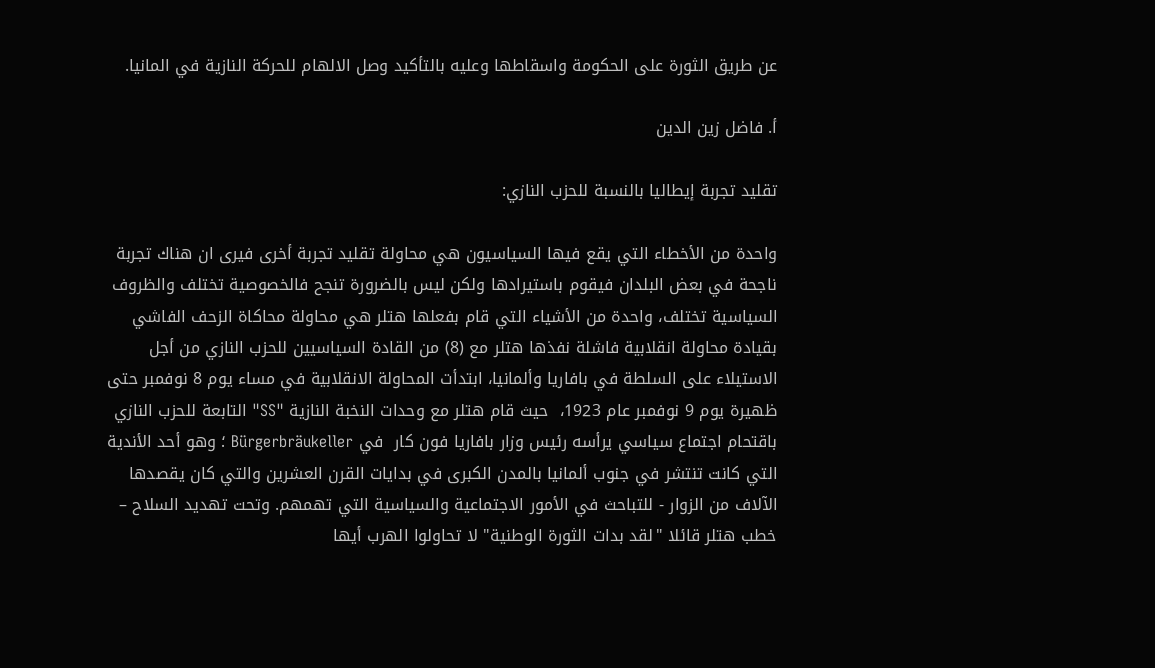عن طريق الثورة على الحكومة واسقاطها وعليه بالتأكيد وصل الالهام للحركة النازية في المانيا.

أ. فاضل زين الدين

تقليد تجربة إيطاليا بالنسبة للحزب النازي:

واحدة من الأخطاء التي يقع فيها السياسيون هي محاولة تقليد تجربة أخرى فيرى ان هناك تجربة ناجحة في بعض البلدان فيقوم باستيرادها ولكن ليس بالضرورة تنجح فالخصوصية تختلف والظروف السياسية تختلف، واحدة من الأشياء التي قام بفعلها هتلر هي محاولة محاكاة الزحف الفاشي بقيادة محاولة انقلابية فاشلة نفذها هتلر مع (8) من القادة السياسيين للحزب النازي من أجل الاستيلاء على السلطة في بافاريا وألمانيا، ابتدأت المحاولة الانقلابية في مساء يوم 8 نوفمبر حتى ظهيرة يوم 9 نوفمبر عام 1923،  حيث قام هتلر مع وحدات النخبة النازية "SS" التابعة للحزب النازي باقتحام اجتماع سياسي يرأسه رئيس وزار بافاريا فون كار  في Bürgerbräukeller ؛ وهو أحد الأندية التي كانت تنتشر في جنوب ألمانيا بالمدن الكبرى في بدايات القرن العشرين والتي كان يقصدها الآلاف من الزوار - للتباحث في الأمور الاجتماعية والسياسية التي تهمهم. وتحت تهديد السلاح – خطب هتلر قائلا "لقد بدات الثورة الوطنية" لا تحاولوا الهرب أيها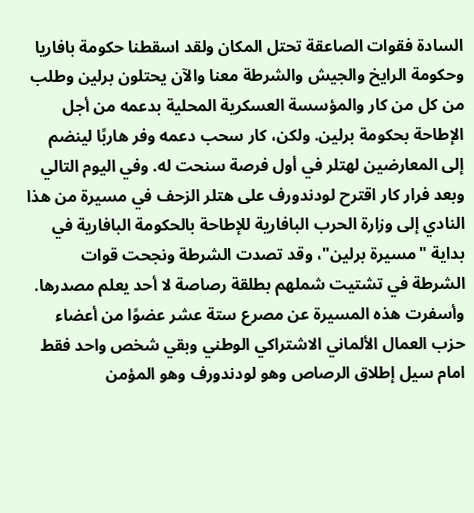السادة فقوات الصاعقة تحتل المكان ولقد اسقطنا حكومة بافاريا وحكومة الرايخ والجيش والشرطة معنا والآن يحتلون برلين وطلب من كل من كار والمؤسسة العسكرية المحلية بدعمه من أجل الإطاحة بحكومة برلين. ولكن، كار سحب دعمه وفر هاربًا لينضم إلى المعارضين لهتلر في أول فرصة سنحت له. وفي اليوم التالي وبعد فرار كار اقترح لودندورف على هتلر الزحف في مسيرة من هذا النادي إلى وزارة الحرب البافارية للإطاحة بالحكومة البافارية في بداية "مسيرة برلين"، وقد تصدت الشرطة ونجحت قوات الشرطة في تشتيت شملهم بطلقة رصاصة لا أحد يعلم مصدرها. وأسفرت هذه المسيرة عن مصرع ستة عشر عضوًا من أعضاء حزب العمال الألماني الاشتراكي الوطني وبقي شخص واحد فقط امام سيل إطلاق الرصاص وهو لودندورف وهو المؤمن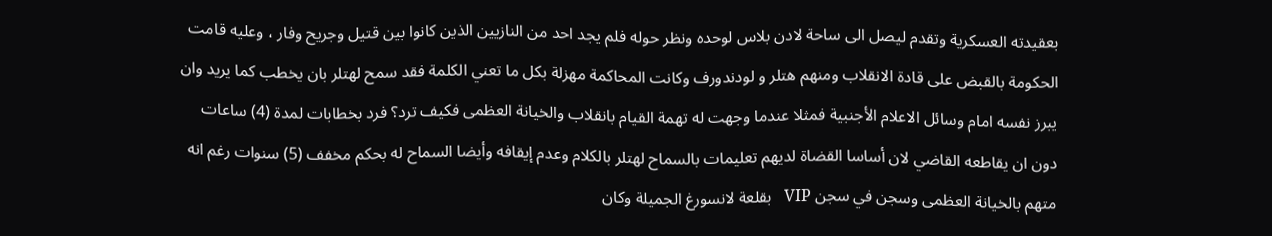بعقيدته العسكرية وتقدم ليصل الى ساحة لادن بلاس لوحده ونظر حوله فلم يجد احد من النازيين الذين كانوا بين قتيل وجريح وفار ، وعليه قامت الحكومة بالقبض على قادة الانقلاب ومنهم هتلر و لودندورف وكانت المحاكمة مهزلة بكل ما تعني الكلمة فقد سمح لهتلر بان يخطب كما يريد وان يبرز نفسه امام وسائل الاعلام الأجنبية فمثلا عندما وجهت له تهمة القيام بانقلاب والخيانة العظمى فكيف ترد؟ فرد بخطابات لمدة (4) ساعات دون ان يقاطعه القاضي لان أساسا القضاة لديهم تعليمات بالسماح لهتلر بالكلام وعدم إيقافه وأيضا السماح له بحكم مخفف (5) سنوات رغم انه متهم بالخيانة العظمى وسجن في سجن VIP   بقلعة لانسورغ الجميلة وكان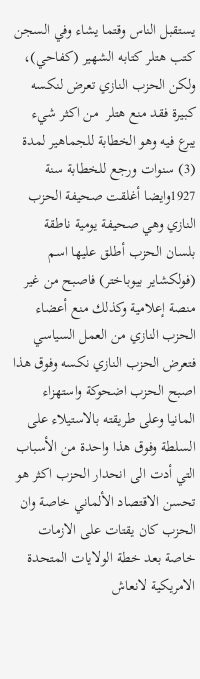يستقبل الناس وقتما يشاء وفي السجن كتب هتلر كتابه الشهير (كفاحي)، ولكن الحزب النازي تعرض لنكسه كبيرة فقد منع هتلر  من اكثر شيء يبرع فيه وهو الخطابة للجماهير لمدة (3) سنوات ورجع للخطابة سنة 1927وايضا أغلقت صحيفة الحزب النازي وهي صحيفة يومية ناطقة بلسان الحزب أطلق عليها اسم (فولكشاير بيوباختر) فاصبح من غير منصة إعلامية وكذلك منع أعضاء الحزب النازي من العمل السياسي فتعرض الحزب النازي نكسه وفوق هذا اصبح الحزب اضحوكة واستهزاء المانيا وعلى طريقته بالاستيلاء على السلطة وفوق هذا واحدة من الأسباب التي أدت الى انحدار الحزب اكثر هو تحسن الاقتصاد الألماني خاصة وان الحزب كان يقتات على الازمات خاصة بعد خطة الولايات المتحدة الامريكية لانعاش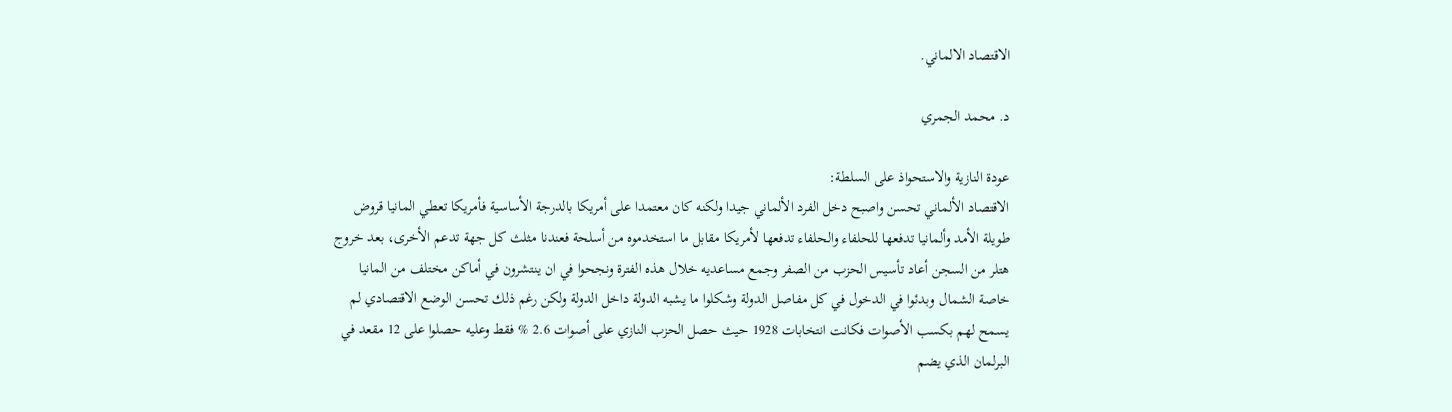الاقتصاد الالماني.

د. محمد الجمري

عودة النازية والاستحواذ على السلطة:
الاقتصاد الألماني تحسن واصبح دخل الفرد الألماني جيدا ولكنه كان معتمدا على أمريكا بالدرجة الأساسية فأمريكا تعطي المانيا قروض طويلة الأمد وألمانيا تدفعها للحلفاء والحلفاء تدفعها لأمريكا مقابل ما استخدموه من أسلحة فعندنا مثلث كل جهة تدعم الأخرى، بعد خروج هتلر من السجن أعاد تأسيس الحزب من الصفر وجمع مساعديه خلال هذه الفترة ونجحوا في ان ينتشرون في أماكن مختلف من المانيا خاصة الشمال وبدئوا في الدخول في كل مفاصل الدولة وشكلوا ما يشبه الدولة داخل الدولة ولكن رغم ذلك تحسن الوضع الاقتصادي لم يسمح لهم بكسب الأصوات فكانت انتخابات 1928 حيث حصل الحزب النازي على أصوات 2.6 % فقط وعليه حصلوا على 12 مقعد في البرلمان الذي يضم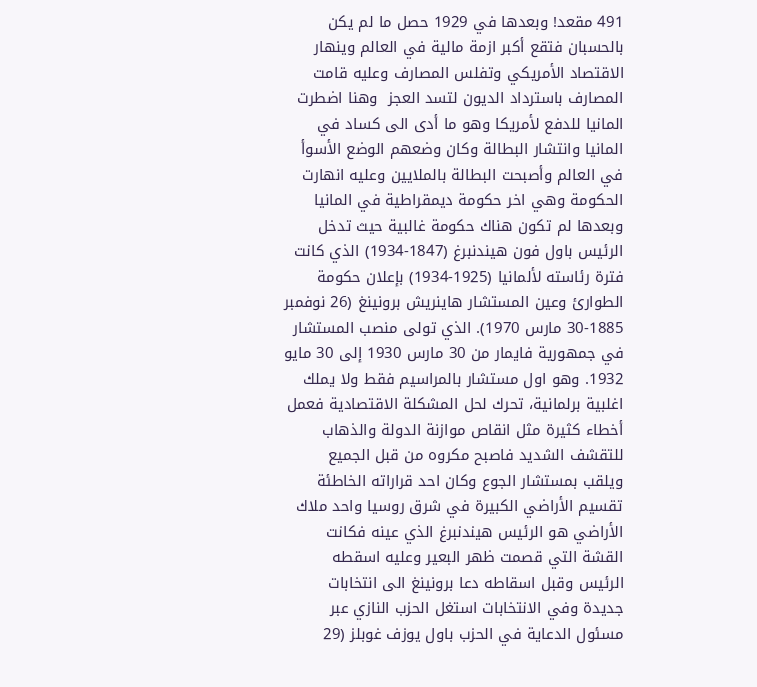491 مقعد! وبعدها في 1929 حصل ما لم يكن بالحسبان فتقع أكبر ازمة مالية في العالم وينهار الاقتصاد الأمريكي وتفلس المصارف وعليه قامت المصارف باسترداد الديون لتسد العجز  وهنا اضطرت المانيا للدفع لأمريكا وهو ما أدى الى كساد في المانيا وانتشار البطالة وكان وضعهم الوضع الأسوأ في العالم وأصبحت البطالة بالملايين وعليه انهارت الحكومة وهي اخر حكومة ديمقراطية في المانيا وبعدها لم تكون هناك حكومة غالبية حيث تدخل الرئيس باول فون هيندنبرغ (1847-1934) الذي كانت فترة رئاسته لألمانيا (1925-1934) بإعلان حكومة الطوارئ وعين المستشار هاينريش برونينغ (26 نوفمبر 1885-30 مارس 1970). الذي تولى منصب المستشار في جمهورية فايمار من 30 مارس 1930 إلى 30 مايو 1932. وهو اول مستشار بالمراسيم فقط ولا يملك اغلبية برلمانية، تحرك لحل المشكلة الاقتصادية فعمل أخطاء كثيرة مثل انقاص موازنة الدولة والذهاب للتقشف الشديد فاصبح مكروه من قبل الجميع ويلقب بمستشار الجوع وكان احد قراراته الخاطئة تقسيم الأراضي الكبيرة في شرق روسيا واحد ملاك الأراضي هو الرئيس هيندنبرغ الذي عينه فكانت القشة التي قصمت ظهر البعير وعليه اسقطه الرئيس وقبل اسقاطه دعا برونينغ الى انتخابات جديدة وفي الانتخابات استغل الحزب النازي عبر مسئول الدعاية في الحزب باول يوزف غوبلز (29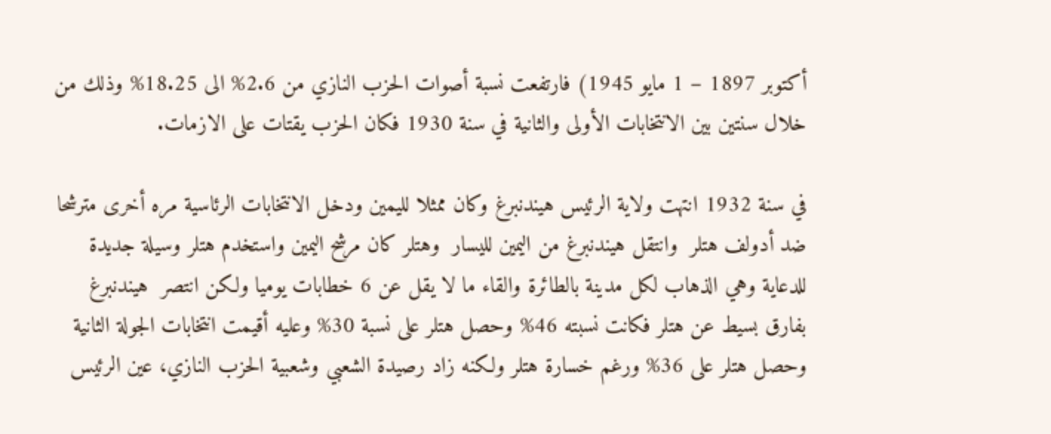أكتوبر 1897 – 1 مايو 1945) فارتفعت نسبة أصوات الحزب النازي من 2.6% الى 18.25% وذلك من خلال سنتين بين الانتخابات الأولى والثانية في سنة 1930 فكان الحزب يقتات على الازمات.

في سنة 1932 انتهت ولاية الرئيس هيندنبرغ وكان ممثلا لليمين ودخل الانتخابات الرئاسية مره أخرى مترشحا ضد أدولف هتلر  وانتقل هيندنبرغ من اليمين لليسار  وهتلر كان مرشح اليمين واستخدم هتلر وسيلة جديدة للدعاية وهي الذهاب لكل مدينة بالطائرة والقاء ما لا يقل عن 6 خطابات يوميا ولكن انتصر  هيندنبرغ بفارق بسيط عن هتلر فكانت نسبته 46% وحصل هتلر على نسبة 30% وعليه أقيمت انتخابات الجولة الثانية وحصل هتلر على 36% ورغم خسارة هتلر ولكنه زاد رصيدة الشعبي وشعبية الحزب النازي، عين الرئيس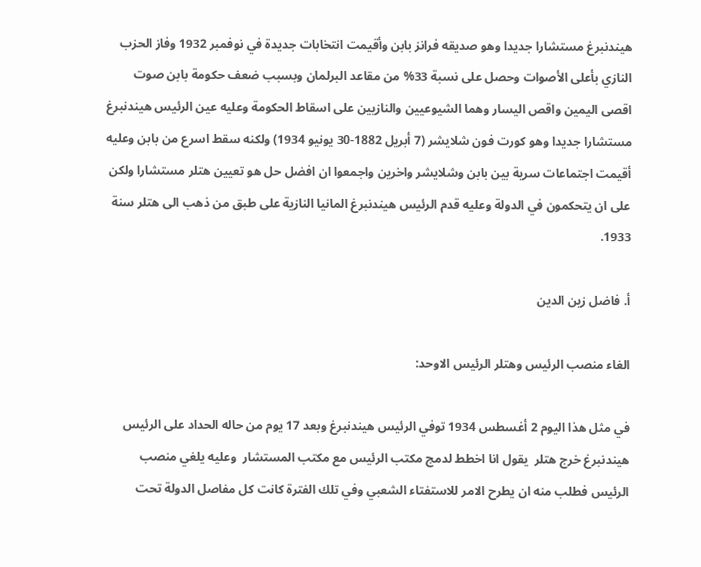هيندنبرغ مستشارا جديدا وهو صديقه فرانز بابن وأقيمت انتخابات جديدة في نوفمبر 1932 وفاز الحزب النازي بأعلى الأصوات وحصل على نسبة 33% من مقاعد البرلمان وبسبب ضعف حكومة بابن صوت اقصى اليمين واقص اليسار وهما الشيوعيين والنازيين على اسقاط الحكومة وعليه عين الرئيس هيندنبرغ مستشارا جديدا وهو كورت فون شلايشر (7 أبريل 1882-30 يونيو 1934) ولكنه سقط اسرع من بابن وعليه أقيمت اجتماعات سرية بين بابن وشلايشر واخرين واجمعوا ان افضل حل هو تعيين هتلر مستشارا ولكن على ان يتحكمون في الدولة وعليه قدم الرئيس هيندنبرغ المانيا النازية على طبق من ذهب الى هتلر سنة 1933.

أ. فاضل زين الدين

الغاء منصب الرئيس وهتلر الرئيس الاوحد:

في مثل هذا اليوم 2 أغسطس 1934 توفي الرئيس هيندنبرغ وبعد 17 يوم من حاله الحداد على الرئيس هيندنبرغ خرج هتلر  يقول انا اخطط لدمج مكتب الرئيس مع مكتب المستشار  وعليه يلغي منصب الرئيس فطلب منه ان يطرح الامر للاستفتاء الشعبي وفي تلك الفترة كانت كل مفاصل الدولة تحت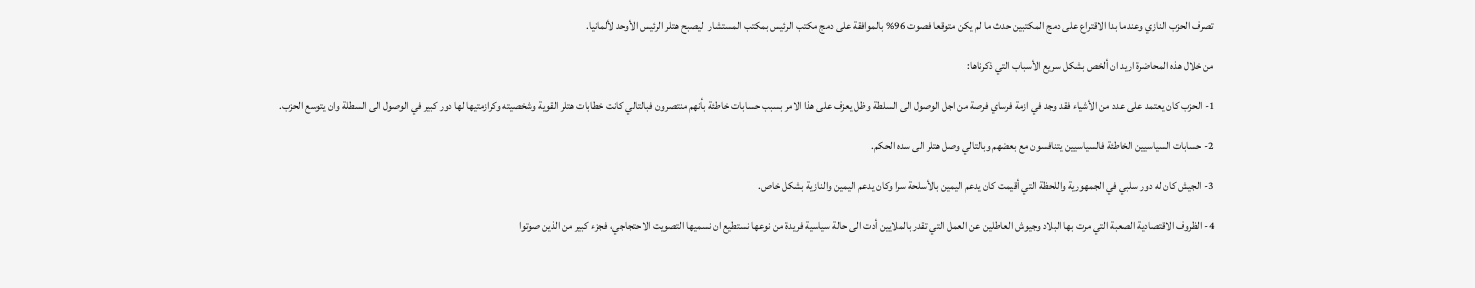تصرف الحزب النازي وعندما بدا الاقتراع على دمج المكتبين حدث ما لم يكن متوقعا فصوت 96% بالموافقة على دمج مكتب الرئيس بمكتب المستشار  ليصبح هتلر الرئيس الأوحد لألمانيا.

من خلال هذه المحاضرة اريد ان ألخص بشكل سريع الأسباب التي ذكرناها:

1- الحزب كان يعتمد على عدد من الأشياء فقد وجد في ازمة فرساي فرصة من اجل الوصول الى السلطة وظل يعزف على هذا الامر بسبب حسابات خاطئة بأنهم منتصرون فبالتالي كانت خطابات هتلر القوية وشخصيته وكرازمتيها لها دور كبير في الوصول الى السطلة وان يتوسع الحزب.

2- حسابات السياسيين الخاطئة فالسياسيين يتنافسون مع بعضهم وبالتالي وصل هتلر الى سده الحكم.

3- الجيش كان له دور سلبي في الجمهورية واللحظة التي أقيمت كان يدعم اليمين بالأسلحة سرا وكان يدعم اليمين والنازية بشكل خاص.

4- الظروف الاقتصادية الصعبة التي مرت بها البلاد وجيوش العاطلين عن العمل التي تقدر بالملايين أدت الى حالة سياسية فريدة من نوعها نستطيع ان نسميها التصويت الاحتجاجي، فجزء كبير من الذين صوتوا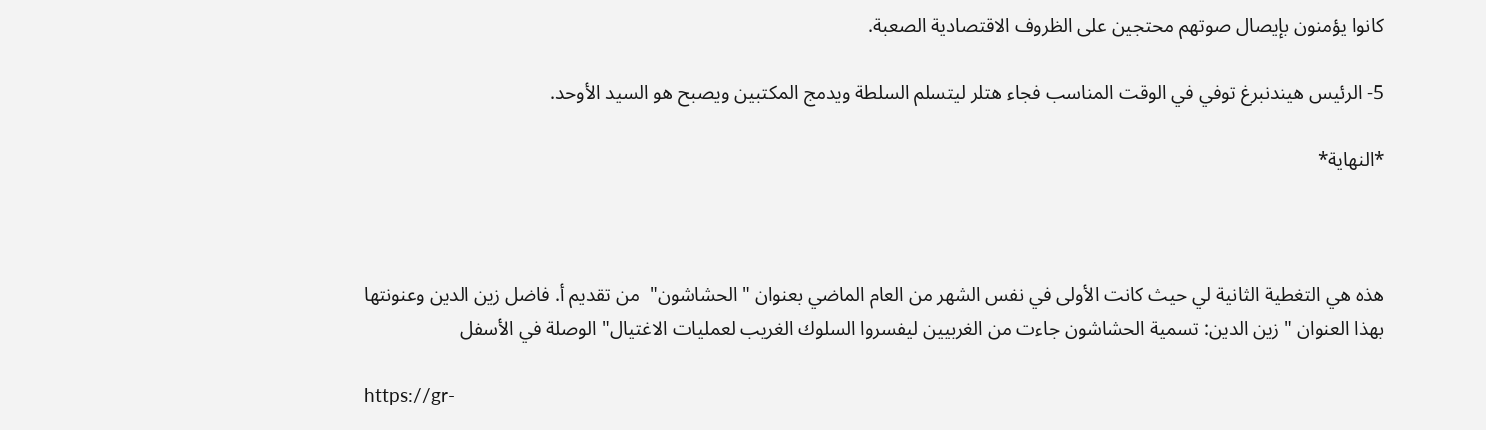كانوا يؤمنون بإيصال صوتهم محتجين على الظروف الاقتصادية الصعبة.

5- الرئيس هيندنبرغ توفي في الوقت المناسب فجاء هتلر ليتسلم السلطة ويدمج المكتبين ويصبح هو السيد الأوحد.

*النهاية*



هذه هي التغطية الثانية لي حيث كانت الأولى في نفس الشهر من العام الماضي بعنوان "الحشاشون"  من تقديم أ. فاضل زين الدين وعنونتها بهذا العنوان " زين الدين: تسمية الحشاشون جاءت من الغربيين ليفسروا السلوك الغريب لعمليات الاغتيال" الوصلة في الأسفل

https://gr-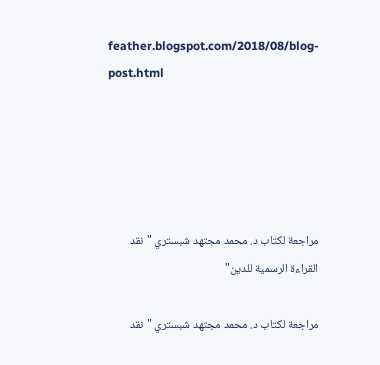feather.blogspot.com/2018/08/blog-post.html





مراجعة لكتاب د. محمد مجتهد شبستري "نقد القراءة الرسمية للدين"

مراجعة لكتاب د. محمد مجتهد شبستري "نقد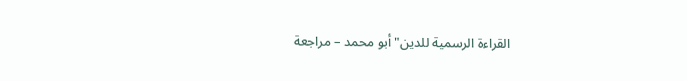القراءة الرسمية للدين" أبو محمد – مراجعة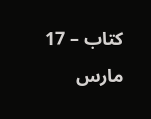كتاب – 17 مارس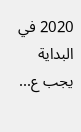2020 في البداية يجب ع...